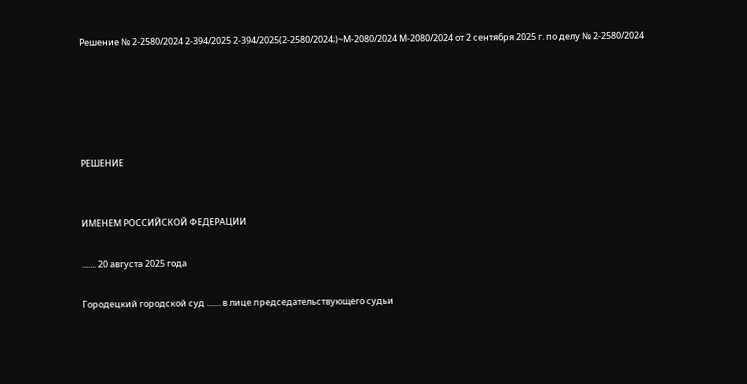Решение № 2-2580/2024 2-394/2025 2-394/2025(2-2580/2024;)~М-2080/2024 М-2080/2024 от 2 сентября 2025 г. по делу № 2-2580/2024





РЕШЕНИЕ


ИМЕНЕМ РОССИЙСКОЙ ФЕДЕРАЦИИ

....... 20 августа 2025 года

Городецкий городской суд ....... в лице председательствующего судьи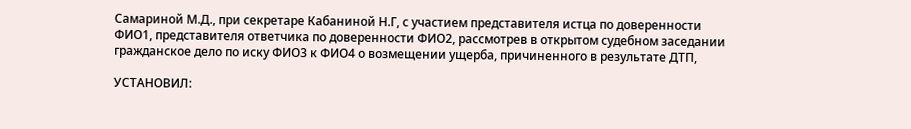Самариной М.Д., при секретаре Кабаниной Н.Г, с участием представителя истца по доверенности ФИО1, представителя ответчика по доверенности ФИО2, рассмотрев в открытом судебном заседании гражданское дело по иску ФИО3 к ФИО4 о возмещении ущерба, причиненного в результате ДТП,

УСТАНОВИЛ: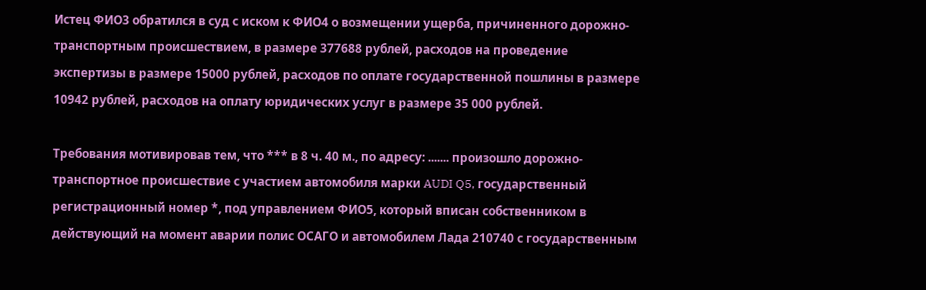Истец ФИО3 обратился в суд с иском к ФИО4 о возмещении ущерба, причиненного дорожно-транспортным происшествием, в размере 377688 рублей, расходов на проведение экспертизы в размере 15000 рублей, расходов по оплате государственной пошлины в размере 10942 рублей, расходов на оплату юридических услуг в размере 35 000 рублей.

Требования мотивировав тем, что *** в 8 ч. 40 м., по адресу: ....... произошло дорожно-транспортное происшествие с участием автомобиля марки AUDI Q5, государственный регистрационный номер *, под управлением ФИО5, который вписан собственником в действующий на момент аварии полис ОСАГО и автомобилем Лада 210740 с государственным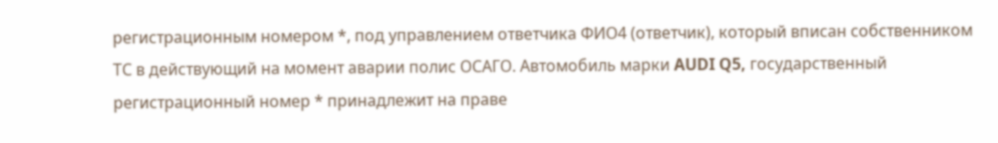регистрационным номером *, под управлением ответчика ФИО4 (ответчик), который вписан собственником ТС в действующий на момент аварии полис ОСАГО. Автомобиль марки AUDI Q5, государственный регистрационный номер * принадлежит на праве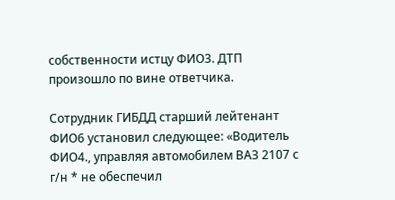собственности истцу ФИО3. ДТП произошло по вине ответчика.

Сотрудник ГИБДД старший лейтенант ФИО6 установил следующее: «Водитель ФИО4., управляя автомобилем ВАЗ 2107 с г/н * не обеспечил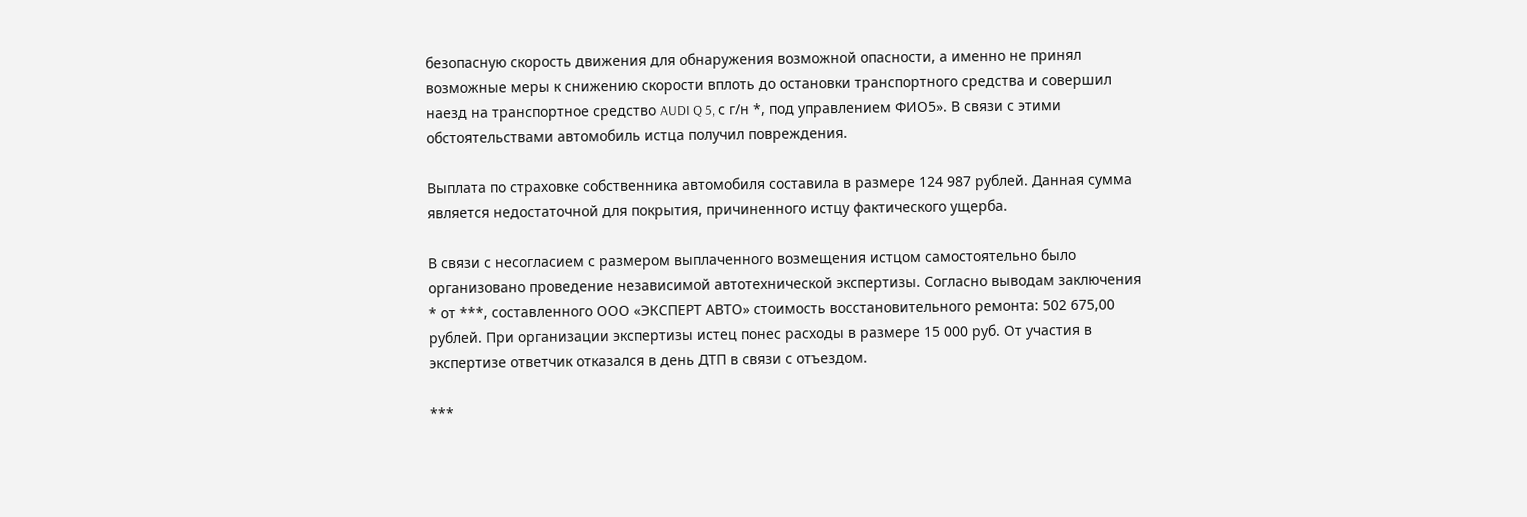безопасную скорость движения для обнаружения возможной опасности, а именно не принял возможные меры к снижению скорости вплоть до остановки транспортного средства и совершил наезд на транспортное средство AUDI Q 5, с г/н *, под управлением ФИО5». В связи с этими обстоятельствами автомобиль истца получил повреждения.

Выплата по страховке собственника автомобиля составила в размере 124 987 рублей. Данная сумма является недостаточной для покрытия, причиненного истцу фактического ущерба.

В связи с несогласием с размером выплаченного возмещения истцом самостоятельно было организовано проведение независимой автотехнической экспертизы. Согласно выводам заключения * от ***, составленного ООО «ЭКСПЕРТ АВТО» стоимость восстановительного ремонта: 502 675,00 рублей. При организации экспертизы истец понес расходы в размере 15 000 руб. От участия в экспертизе ответчик отказался в день ДТП в связи с отъездом.

***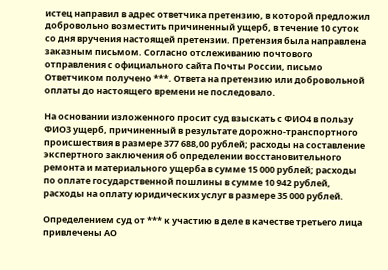истец направил в адрес ответчика претензию, в которой предложил добровольно возместить причиненный ущерб, в течение 10 суток со дня вручения настоящей претензии. Претензия была направлена заказным письмом. Согласно отслеживанию почтового отправления с официального сайта Почты России, письмо Ответчиком получено ***. Ответа на претензию или добровольной оплаты до настоящего времени не последовало.

На основании изложенного просит суд взыскать с ФИО4 в пользу ФИО3 ущерб, причиненный в результате дорожно-транспортного происшествия в размере 377 688,00 рублей; расходы на составление экспертного заключения об определении восстановительного ремонта и материального ущерба в сумме 15 000 рублей; расходы по оплате государственной пошлины в сумме 10 942 рублей, расходы на оплату юридических услуг в размере 35 000 рублей.

Определением суд от *** к участию в деле в качестве третьего лица привлечены АО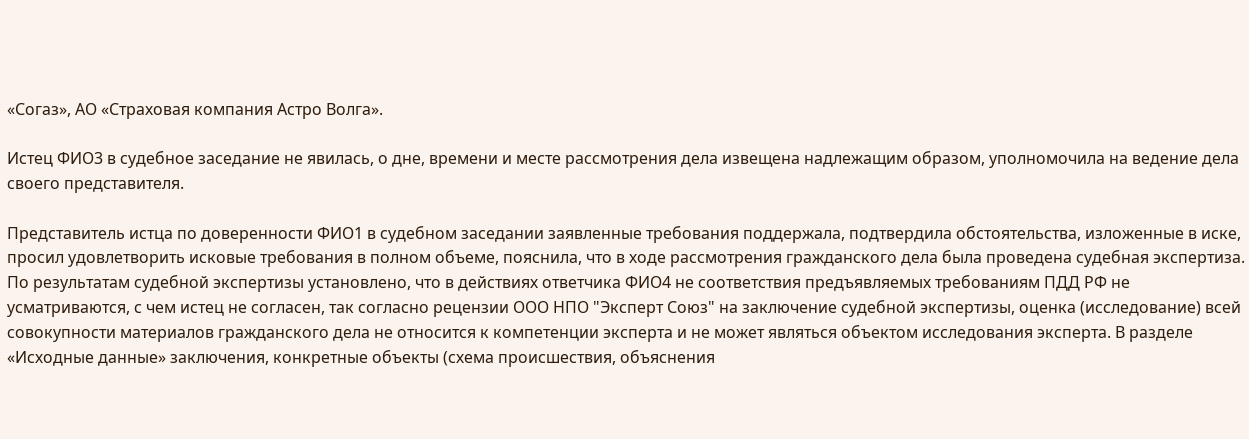«Согаз», АО «Страховая компания Астро Волга».

Истец ФИО3 в судебное заседание не явилась, о дне, времени и месте рассмотрения дела извещена надлежащим образом, уполномочила на ведение дела своего представителя.

Представитель истца по доверенности ФИО1 в судебном заседании заявленные требования поддержала, подтвердила обстоятельства, изложенные в иске, просил удовлетворить исковые требования в полном объеме, пояснила, что в ходе рассмотрения гражданского дела была проведена судебная экспертиза. По результатам судебной экспертизы установлено, что в действиях ответчика ФИО4 не соответствия предъявляемых требованиям ПДД РФ не усматриваются, с чем истец не согласен, так согласно рецензии ООО НПО "Эксперт Союз" на заключение судебной экспертизы, оценка (исследование) всей совокупности материалов гражданского дела не относится к компетенции эксперта и не может являться объектом исследования эксперта. В разделе «Исходные данные» заключения, конкретные объекты (схема происшествия, объяснения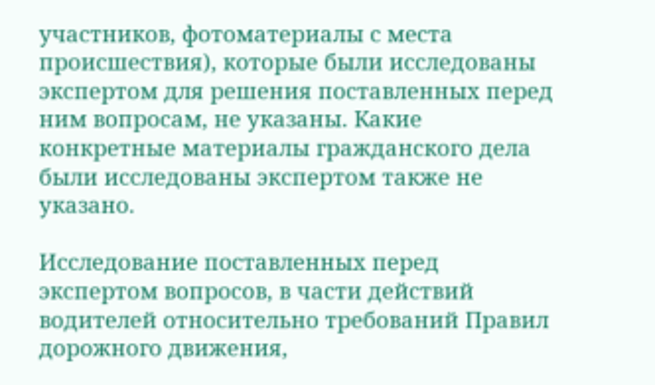участников, фотоматериалы с места происшествия), которые были исследованы экспертом для решения поставленных перед ним вопросам, не указаны. Какие конкретные материалы гражданского дела были исследованы экспертом также не указано.

Исследование поставленных перед экспертом вопросов, в части действий водителей относительно требований Правил дорожного движения,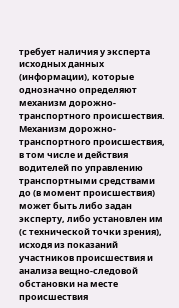требует наличия у эксперта исходных данных (информации), которые однозначно определяют механизм дорожно-транспортного происшествия. Механизм дорожно-транспортного происшествия, в том числе и действия водителей по управлению транспортными средствами до (в момент происшествия) может быть либо задан эксперту, либо установлен им (с технической точки зрения), исходя из показаний участников происшествия и анализа вещно-следовой обстановки на месте происшествия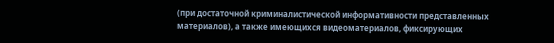(при достаточной криминалистической информативности представленных материалов), а также имеющихся видеоматериалов, фиксирующих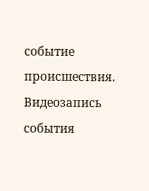событие происшествия. Видеозапись события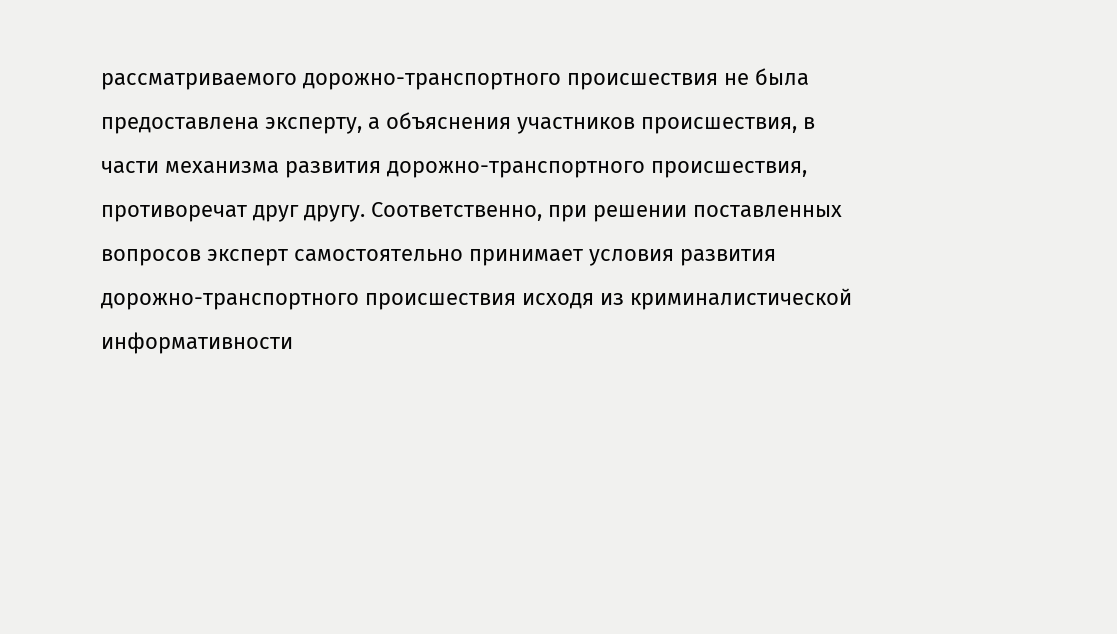рассматриваемого дорожно-транспортного происшествия не была предоставлена эксперту, а объяснения участников происшествия, в части механизма развития дорожно-транспортного происшествия, противоречат друг другу. Соответственно, при решении поставленных вопросов эксперт самостоятельно принимает условия развития дорожно-транспортного происшествия исходя из криминалистической информативности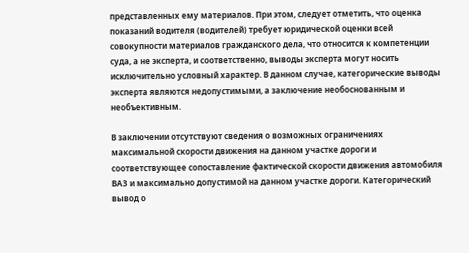представленных ему материалов. При этом, следует отметить, что оценка показаний водителя (водителей) требует юридической оценки всей совокупности материалов гражданского дела, что относится к компетенции суда, а не эксперта, и соответственно, выводы эксперта могут носить исключительно условный характер. В данном случае, категорические выводы эксперта являются недопустимыми, а заключение необоснованным и необъективным.

В заключении отсутствуют сведения о возможных ограничениях максимальной скорости движения на данном участке дороги и соответствующее сопоставление фактической скорости движения автомобиля ВАЗ и максимально допустимой на данном участке дороги. Категорический вывод о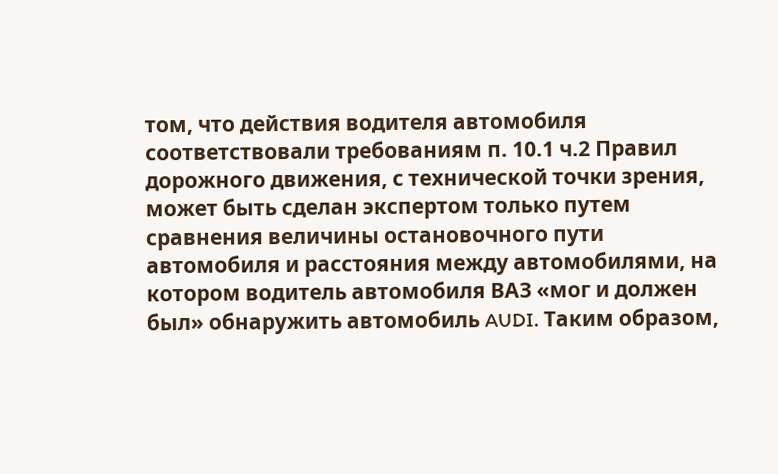том, что действия водителя автомобиля соответствовали требованиям п. 10.1 ч.2 Правил дорожного движения, с технической точки зрения, может быть сделан экспертом только путем сравнения величины остановочного пути автомобиля и расстояния между автомобилями, на котором водитель автомобиля ВАЗ «мог и должен был» обнаружить автомобиль AUDI. Таким образом,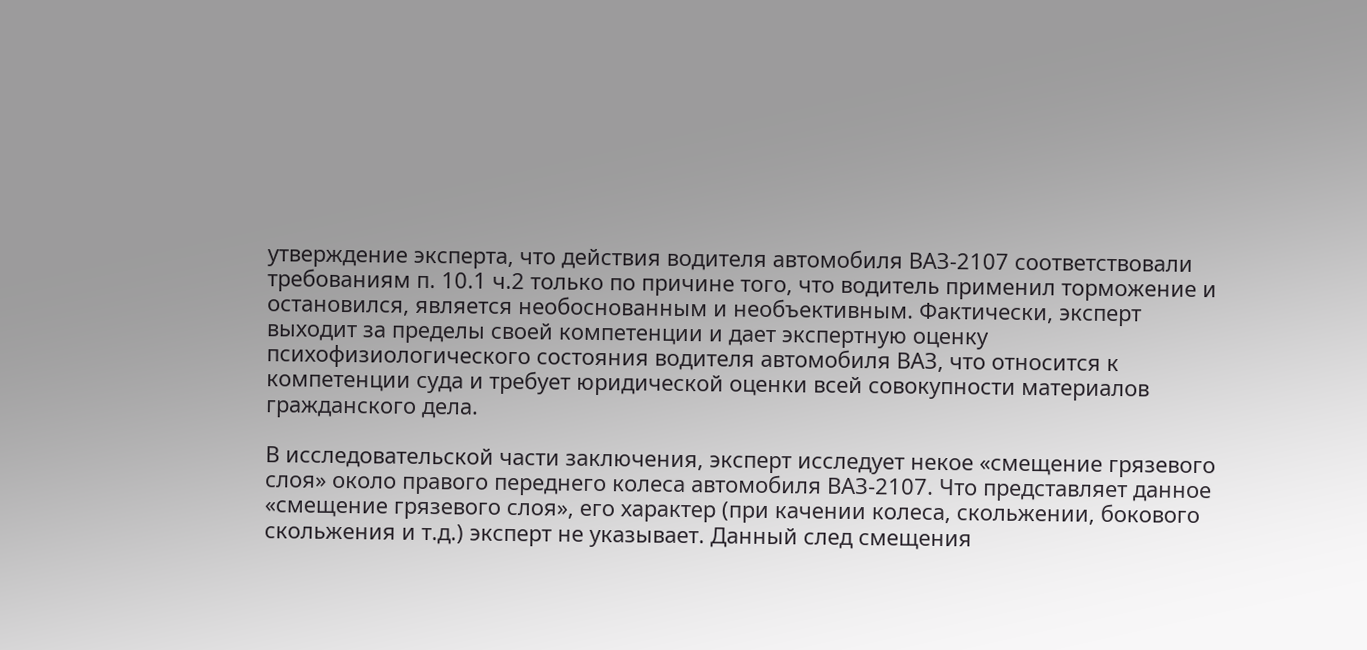утверждение эксперта, что действия водителя автомобиля ВАЗ-2107 соответствовали требованиям п. 10.1 ч.2 только по причине того, что водитель применил торможение и остановился, является необоснованным и необъективным. Фактически, эксперт выходит за пределы своей компетенции и дает экспертную оценку психофизиологического состояния водителя автомобиля ВАЗ, что относится к компетенции суда и требует юридической оценки всей совокупности материалов гражданского дела.

В исследовательской части заключения, эксперт исследует некое «смещение грязевого слоя» около правого переднего колеса автомобиля ВАЗ-2107. Что представляет данное «смещение грязевого слоя», его характер (при качении колеса, скольжении, бокового скольжения и т.д.) эксперт не указывает. Данный след смещения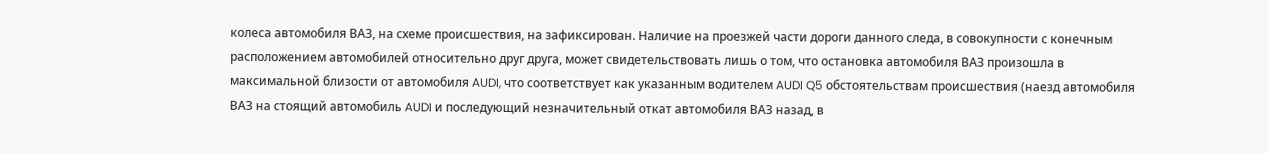колеса автомобиля ВАЗ, на схеме происшествия, на зафиксирован. Наличие на проезжей части дороги данного следа, в совокупности с конечным расположением автомобилей относительно друг друга, может свидетельствовать лишь о том, что остановка автомобиля ВАЗ произошла в максимальной близости от автомобиля AUDI, что соответствует как указанным водителем AUDI Q5 обстоятельствам происшествия (наезд автомобиля ВАЗ на стоящий автомобиль AUDI и последующий незначительный откат автомобиля ВАЗ назад, в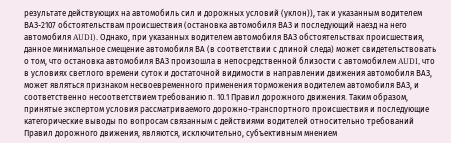результате действующих на автомобиль сил и дорожных условий (уклон)), так и указанным водителем ВАЗ-2107 обстоятельствам происшествия (остановка автомобиля ВАЗ и последующий наезд на него автомобиля AUDI). Однако, при указанных водителем автомобиля ВАЗ обстоятельствах происшествия, данное минимальное смещение автомобиля ВА (в соответствии с длиной следа) может свидетельствовать о том, что остановка автомобиля ВАЗ произошла в непосредственной близости с автомобилем AUDI, что в условиях светлого времени суток и достаточной видимости в направлении движения автомобиля ВАЗ, может являться признаком несвоевременного применения торможения водителем автомобиля ВАЗ, и соответственно несоответствием требованию п. 10.1 Правил дорожного движения. Таким образом, принятые экспертом условия рассматриваемого дорожно-транспортного происшествия и последующие категорические выводы по вопросам связанным с действиями водителей относительно требований Правил дорожного движения, являются, исключительно, субъективным мнением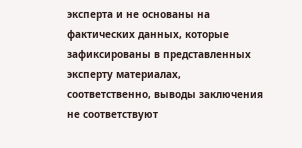эксперта и не основаны на фактических данных, которые зафиксированы в представленных эксперту материалах, соответственно, выводы заключения не соответствуют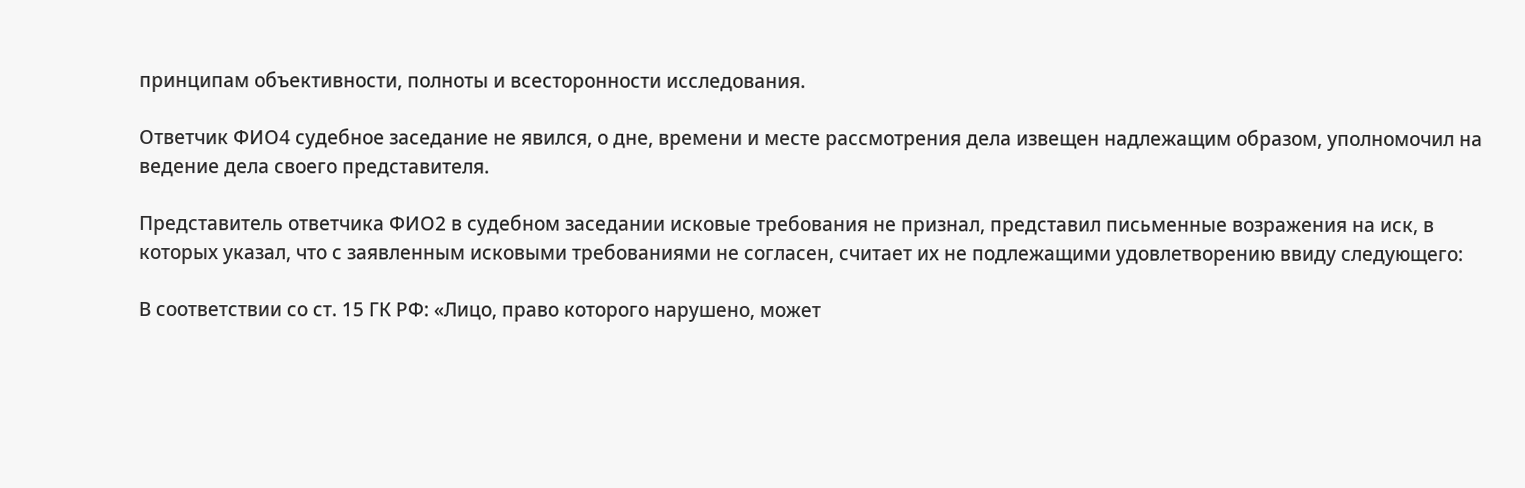принципам объективности, полноты и всесторонности исследования.

Ответчик ФИО4 судебное заседание не явился, о дне, времени и месте рассмотрения дела извещен надлежащим образом, уполномочил на ведение дела своего представителя.

Представитель ответчика ФИО2 в судебном заседании исковые требования не признал, представил письменные возражения на иск, в которых указал, что с заявленным исковыми требованиями не согласен, считает их не подлежащими удовлетворению ввиду следующего:

В соответствии со ст. 15 ГК РФ: «Лицо, право которого нарушено, может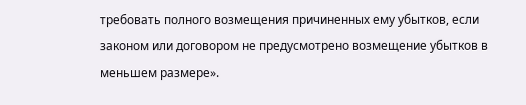требовать полного возмещения причиненных ему убытков, если законом или договором не предусмотрено возмещение убытков в меньшем размере».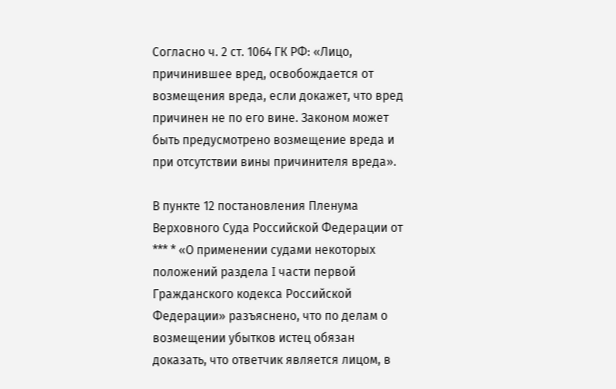Согласно ч. 2 ст. 1064 ГК РФ: «Лицо, причинившее вред, освобождается от возмещения вреда, если докажет, что вред причинен не по его вине. Законом может быть предусмотрено возмещение вреда и при отсутствии вины причинителя вреда».

В пункте 12 постановления Пленума Верховного Суда Российской Федерации от *** * «О применении судами некоторых положений раздела I части первой Гражданского кодекса Российской Федерации» разъяснено, что по делам о возмещении убытков истец обязан доказать, что ответчик является лицом, в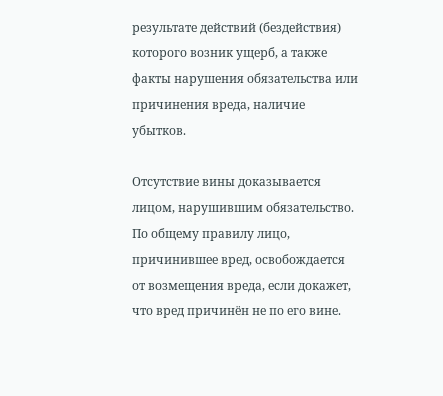результате действий (бездействия) которого возник ущерб, а также факты нарушения обязательства или причинения вреда, наличие убытков.

Отсутствие вины доказывается лицом, нарушившим обязательство. По общему правилу лицо, причинившее вред, освобождается от возмещения вреда, если докажет, что вред причинён не по его вине.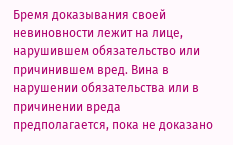Бремя доказывания своей невиновности лежит на лице, нарушившем обязательство или причинившем вред. Вина в нарушении обязательства или в причинении вреда предполагается, пока не доказано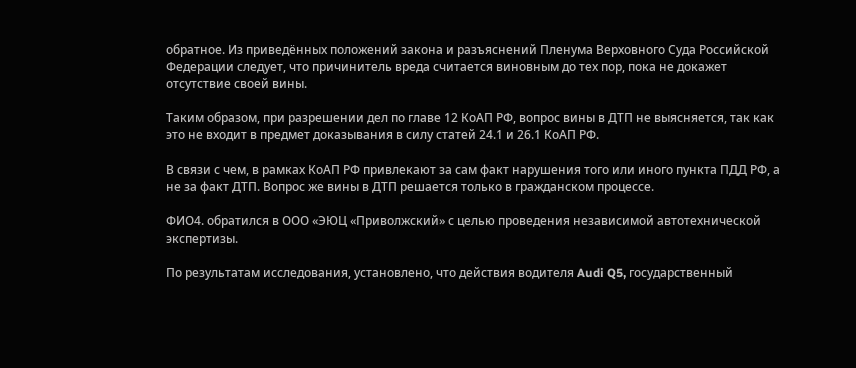обратное. Из приведённых положений закона и разъяснений Пленума Верховного Суда Российской Федерации следует, что причинитель вреда считается виновным до тех пор, пока не докажет отсутствие своей вины.

Таким образом, при разрешении дел по главе 12 КоАП РФ, вопрос вины в ДТП не выясняется, так как это не входит в предмет доказывания в силу статей 24.1 и 26.1 КоАП РФ.

В связи с чем, в рамках КоАП РФ привлекают за сам факт нарушения того или иного пункта ПДД РФ, а не за факт ДТП. Вопрос же вины в ДТП решается только в гражданском процессе.

ФИО4. обратился в ООО «ЭЮЦ «Приволжский» с целью проведения независимой автотехнической экспертизы.

По результатам исследования, установлено, что действия водителя Audi Q5, государственный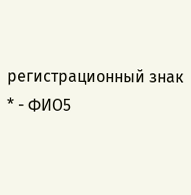регистрационный знак * - ФИО5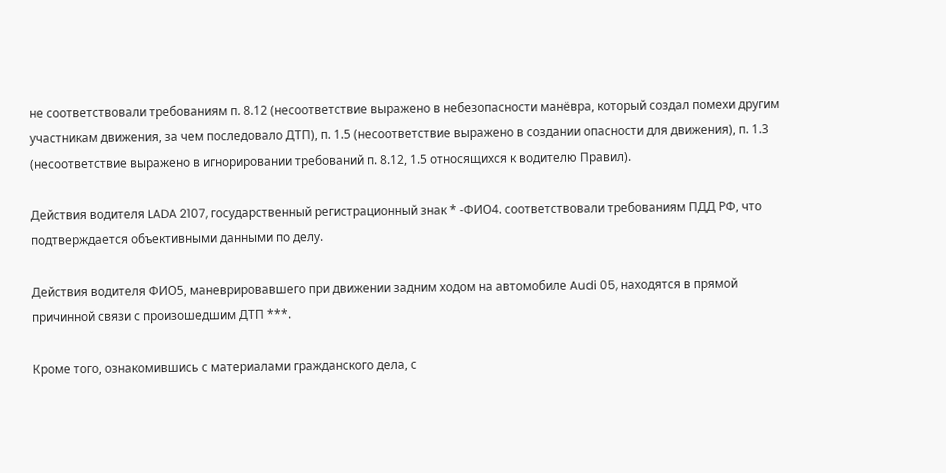не соответствовали требованиям п. 8.12 (несоответствие выражено в небезопасности манёвра, который создал помехи другим участникам движения, за чем последовало ДТП), п. 1.5 (несоответствие выражено в создании опасности для движения), п. 1.3 (несоответствие выражено в игнорировании требований п. 8.12, 1.5 относящихся к водителю Правил).

Действия водителя LADA 2107, государственный регистрационный знак * -ФИО4. соответствовали требованиям ПДД РФ, что подтверждается объективными данными по делу.

Действия водителя ФИО5, маневрировавшего при движении задним ходом на автомобиле Audi 05, находятся в прямой причинной связи с произошедшим ДТП ***.

Кроме того, ознакомившись с материалами гражданского дела, с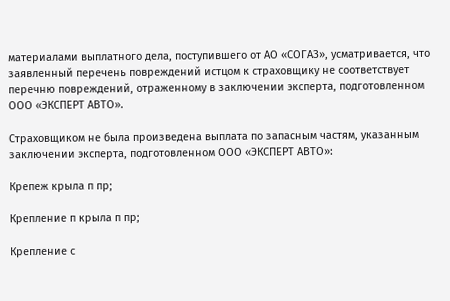материалами выплатного дела, поступившего от АО «СОГАЗ», усматривается, что заявленный перечень повреждений истцом к страховщику не соответствует перечню повреждений, отраженному в заключении эксперта, подготовленном ООО «ЭКСПЕРТ АВТО».

Страховщиком не была произведена выплата по запасным частям, указанным заключении эксперта, подготовленном ООО «ЭКСПЕРТ АВТО»:

Крепеж крыла п пр;

Крепление п крыла п пр;

Крепление с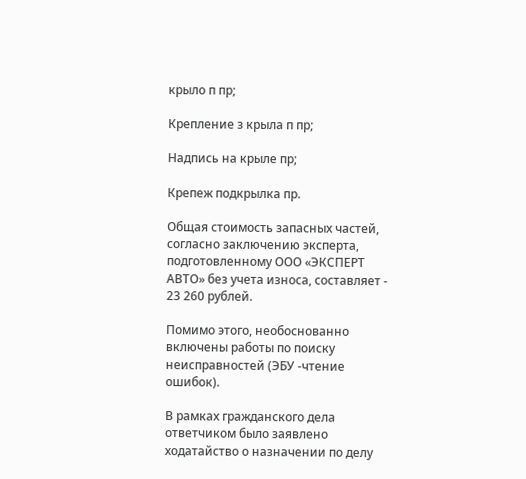крыло п пр;

Крепление з крыла п пр;

Надпись на крыле пр;

Крепеж подкрылка пр.

Общая стоимость запасных частей, согласно заключению эксперта, подготовленному ООО «ЭКСПЕРТ АВТО» без учета износа, составляет - 23 260 рублей.

Помимо этого, необоснованно включены работы по поиску неисправностей (ЭБУ -чтение ошибок).

В рамках гражданского дела ответчиком было заявлено ходатайство о назначении по делу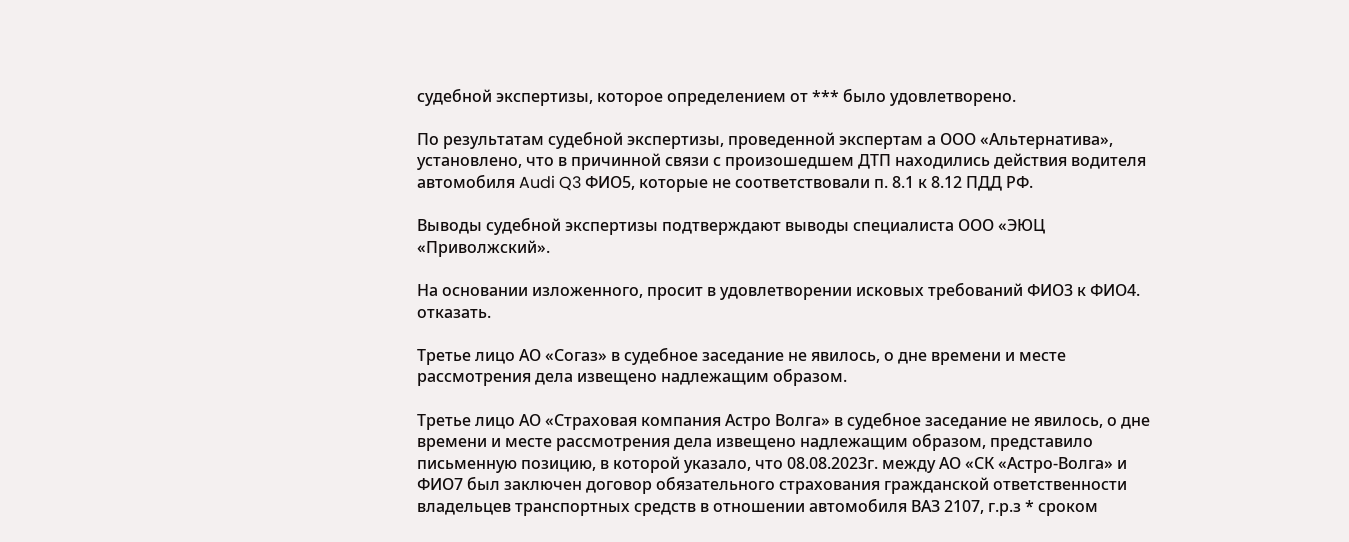судебной экспертизы, которое определением от *** было удовлетворено.

По результатам судебной экспертизы, проведенной экспертам а ООО «Альтернатива», установлено, что в причинной связи с произошедшем ДТП находились действия водителя автомобиля Audi Q3 ФИО5, которые не соответствовали п. 8.1 к 8.12 ПДД РФ.

Выводы судебной экспертизы подтверждают выводы специалиста ООО «ЭЮЦ «Приволжский».

На основании изложенного, просит в удовлетворении исковых требований ФИО3 к ФИО4. отказать.

Третье лицо АО «Согаз» в судебное заседание не явилось, о дне времени и месте рассмотрения дела извещено надлежащим образом.

Третье лицо АО «Страховая компания Астро Волга» в судебное заседание не явилось, о дне времени и месте рассмотрения дела извещено надлежащим образом, представило письменную позицию, в которой указало, что 08.08.2023г. между АО «СК «Астро-Волга» и ФИО7 был заключен договор обязательного страхования гражданской ответственности владельцев транспортных средств в отношении автомобиля ВАЗ 2107, г.р.з * сроком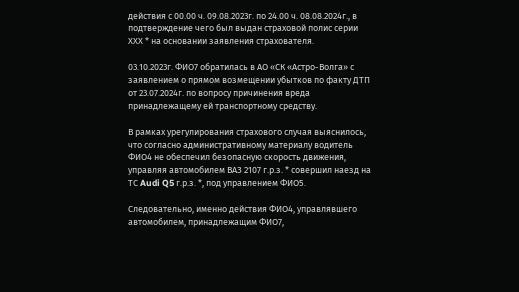действия с 00.00 ч. 09.08.2023г. по 24.00 ч. 08.08.2024г., в подтверждение чего был выдан страховой полис серии ХХХ * на основании заявления страхователя.

03.10.2023г. ФИО7 обратилась в АО «СК «Астро-Волга» с заявлением о прямом возмещении убытков по факту ДТП от 23.07.2024г. по вопросу причинения вреда принадлежащему ей транспортному средству.

В рамках урегулирования страхового случая выяснилось, что согласно административному материалу водитель ФИО4 не обеспечил безопасную скорость движения, управляя автомобилем ВАЗ 2107 г.р.з. * совершил наезд на ТС Audi Q5 г.р.з. *, под управлением ФИО5.

Следовательно, именно действия ФИО4, управлявшего автомобилем, принадлежащим ФИО7,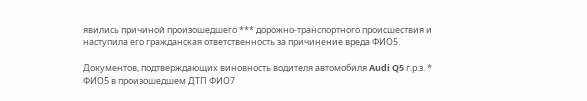явились причиной произошедшего *** дорожно-транспортного происшествия и наступила его гражданская ответственность за причинение вреда ФИО5.

Документов, подтверждающих виновность водителя автомобиля Audi Q5 г.р.з. * ФИО5 в произошедшем ДТП ФИО7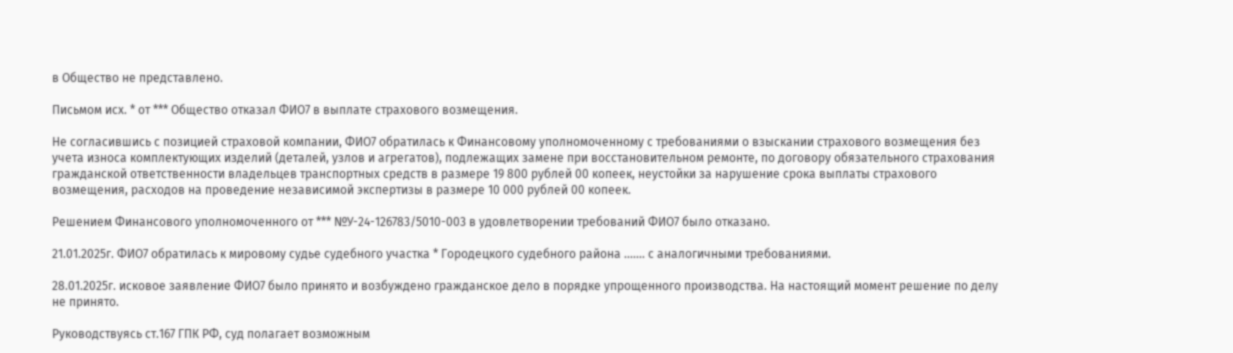в Общество не представлено.

Письмом исх. * от *** Общество отказал ФИО7 в выплате страхового возмещения.

Не согласившись с позицией страховой компании, ФИО7 обратилась к Финансовому уполномоченному с требованиями о взыскании страхового возмещения без учета износа комплектующих изделий (деталей, узлов и агрегатов), подлежащих замене при восстановительном ремонте, по договору обязательного страхования гражданской ответственности владельцев транспортных средств в размере 19 800 рублей 00 копеек, неустойки за нарушение срока выплаты страхового возмещения, расходов на проведение независимой экспертизы в размере 10 000 рублей 00 копеек.

Решением Финансового уполномоченного от *** №У-24-126783/5010-003 в удовлетворении требований ФИО7 было отказано.

21.01.2025г. ФИО7 обратилась к мировому судье судебного участка * Городецкого судебного района ....... с аналогичными требованиями.

28.01.2025г. исковое заявление ФИО7 было принято и возбуждено гражданское дело в порядке упрощенного производства. На настоящий момент решение по делу не принято.

Руководствуясь ст.167 ГПК РФ, суд полагает возможным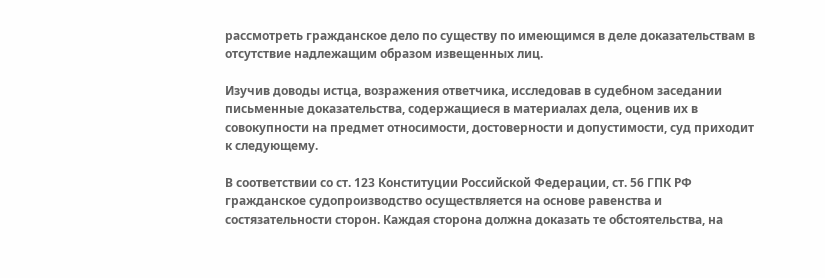рассмотреть гражданское дело по существу по имеющимся в деле доказательствам в отсутствие надлежащим образом извещенных лиц.

Изучив доводы истца, возражения ответчика, исследовав в судебном заседании письменные доказательства, содержащиеся в материалах дела, оценив их в совокупности на предмет относимости, достоверности и допустимости, суд приходит к следующему.

В соответствии со ст. 123 Конституции Российской Федерации, ст. 56 ГПК РФ гражданское судопроизводство осуществляется на основе равенства и состязательности сторон. Каждая сторона должна доказать те обстоятельства, на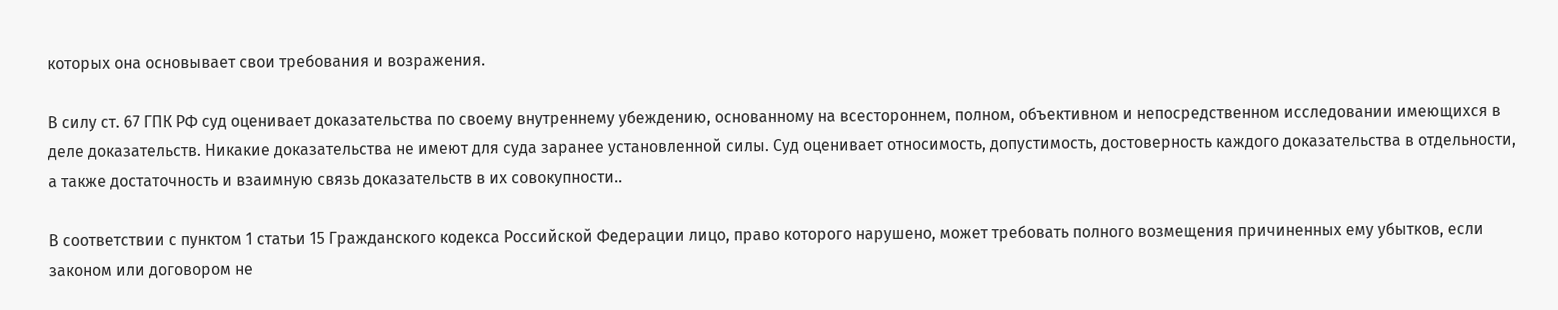которых она основывает свои требования и возражения.

В силу ст. 67 ГПК РФ суд оценивает доказательства по своему внутреннему убеждению, основанному на всестороннем, полном, объективном и непосредственном исследовании имеющихся в деле доказательств. Никакие доказательства не имеют для суда заранее установленной силы. Суд оценивает относимость, допустимость, достоверность каждого доказательства в отдельности, а также достаточность и взаимную связь доказательств в их совокупности..

В соответствии с пунктом 1 статьи 15 Гражданского кодекса Российской Федерации лицо, право которого нарушено, может требовать полного возмещения причиненных ему убытков, если законом или договором не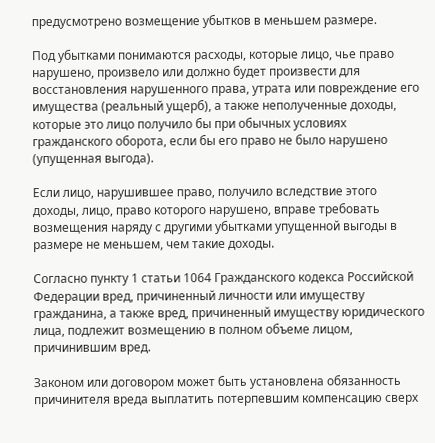предусмотрено возмещение убытков в меньшем размере.

Под убытками понимаются расходы, которые лицо, чье право нарушено, произвело или должно будет произвести для восстановления нарушенного права, утрата или повреждение его имущества (реальный ущерб), а также неполученные доходы, которые это лицо получило бы при обычных условиях гражданского оборота, если бы его право не было нарушено (упущенная выгода).

Если лицо, нарушившее право, получило вследствие этого доходы, лицо, право которого нарушено, вправе требовать возмещения наряду с другими убытками упущенной выгоды в размере не меньшем, чем такие доходы.

Согласно пункту 1 статьи 1064 Гражданского кодекса Российской Федерации вред, причиненный личности или имуществу гражданина, а также вред, причиненный имуществу юридического лица, подлежит возмещению в полном объеме лицом, причинившим вред.

Законом или договором может быть установлена обязанность причинителя вреда выплатить потерпевшим компенсацию сверх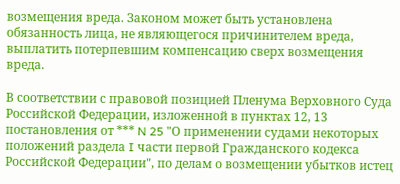возмещения вреда. Законом может быть установлена обязанность лица, не являющегося причинителем вреда, выплатить потерпевшим компенсацию сверх возмещения вреда.

В соответствии с правовой позицией Пленума Верховного Суда Российской Федерации, изложенной в пунктах 12, 13 постановления от *** N 25 "О применении судами некоторых положений раздела I части первой Гражданского кодекса Российской Федерации", по делам о возмещении убытков истец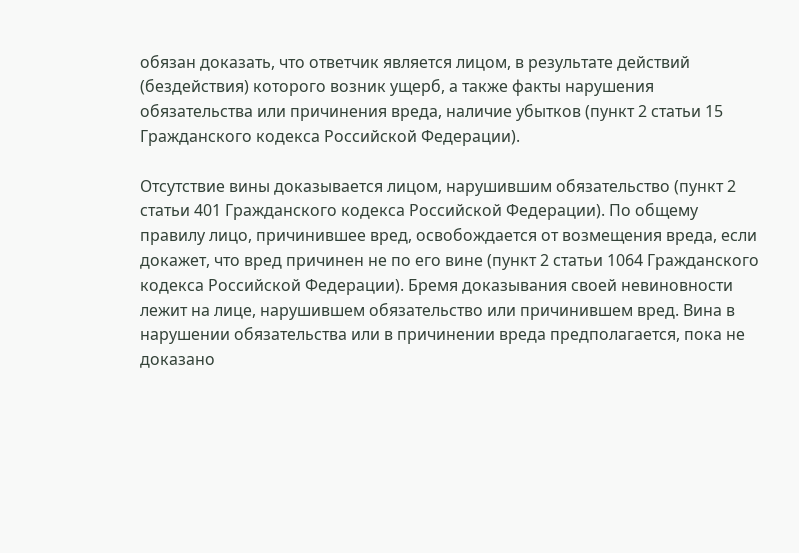обязан доказать, что ответчик является лицом, в результате действий (бездействия) которого возник ущерб, а также факты нарушения обязательства или причинения вреда, наличие убытков (пункт 2 статьи 15 Гражданского кодекса Российской Федерации).

Отсутствие вины доказывается лицом, нарушившим обязательство (пункт 2 статьи 401 Гражданского кодекса Российской Федерации). По общему правилу лицо, причинившее вред, освобождается от возмещения вреда, если докажет, что вред причинен не по его вине (пункт 2 статьи 1064 Гражданского кодекса Российской Федерации). Бремя доказывания своей невиновности лежит на лице, нарушившем обязательство или причинившем вред. Вина в нарушении обязательства или в причинении вреда предполагается, пока не доказано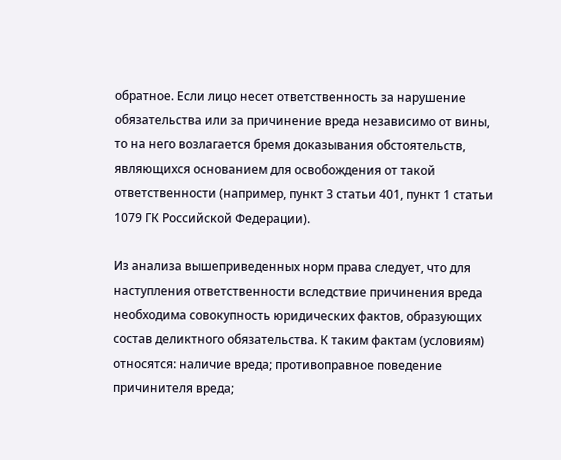обратное. Если лицо несет ответственность за нарушение обязательства или за причинение вреда независимо от вины, то на него возлагается бремя доказывания обстоятельств, являющихся основанием для освобождения от такой ответственности (например, пункт 3 статьи 401, пункт 1 статьи 1079 ГК Российской Федерации).

Из анализа вышеприведенных норм права следует, что для наступления ответственности вследствие причинения вреда необходима совокупность юридических фактов, образующих состав деликтного обязательства. К таким фактам (условиям) относятся: наличие вреда; противоправное поведение причинителя вреда;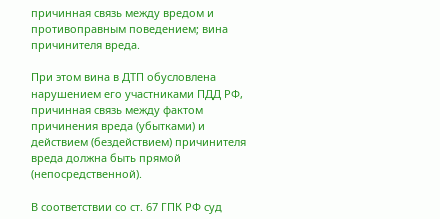причинная связь между вредом и противоправным поведением; вина причинителя вреда.

При этом вина в ДТП обусловлена нарушением его участниками ПДД РФ, причинная связь между фактом причинения вреда (убытками) и действием (бездействием) причинителя вреда должна быть прямой (непосредственной).

В соответствии со ст. 67 ГПК РФ суд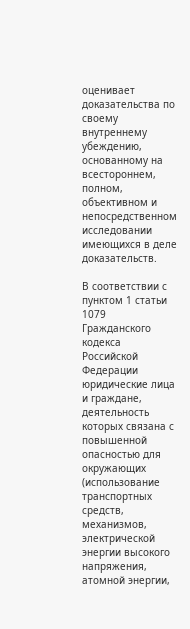оценивает доказательства по своему внутреннему убеждению, основанному на всестороннем, полном, объективном и непосредственном исследовании имеющихся в деле доказательств.

В соответствии с пунктом 1 статьи 1079 Гражданского кодекса Российской Федерации юридические лица и граждане, деятельность которых связана с повышенной опасностью для окружающих (использование транспортных средств, механизмов, электрической энергии высокого напряжения, атомной энергии,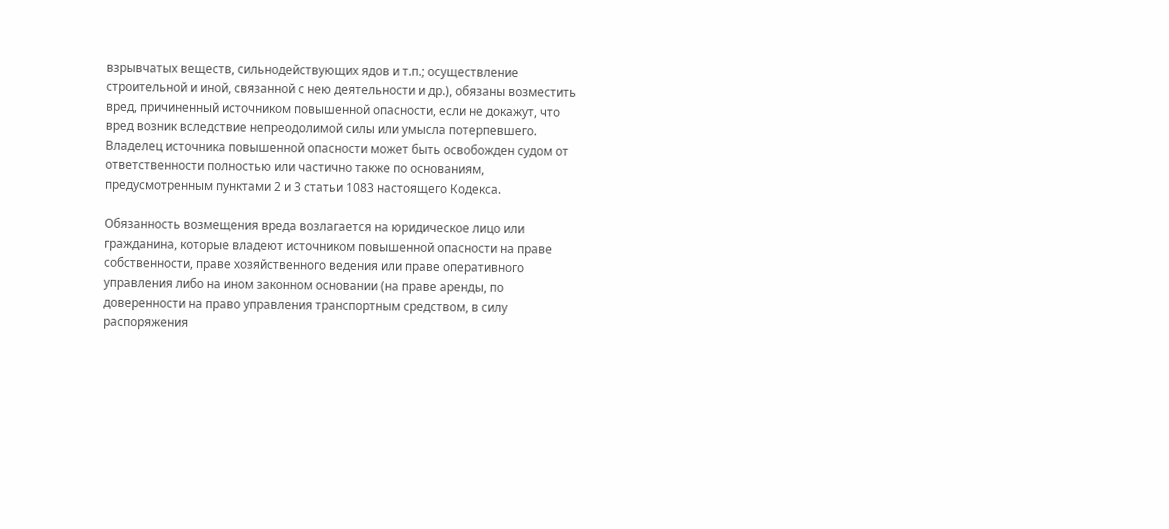взрывчатых веществ, сильнодействующих ядов и т.п.; осуществление строительной и иной, связанной с нею деятельности и др.), обязаны возместить вред, причиненный источником повышенной опасности, если не докажут, что вред возник вследствие непреодолимой силы или умысла потерпевшего. Владелец источника повышенной опасности может быть освобожден судом от ответственности полностью или частично также по основаниям, предусмотренным пунктами 2 и 3 статьи 1083 настоящего Кодекса.

Обязанность возмещения вреда возлагается на юридическое лицо или гражданина, которые владеют источником повышенной опасности на праве собственности, праве хозяйственного ведения или праве оперативного управления либо на ином законном основании (на праве аренды, по доверенности на право управления транспортным средством, в силу распоряжения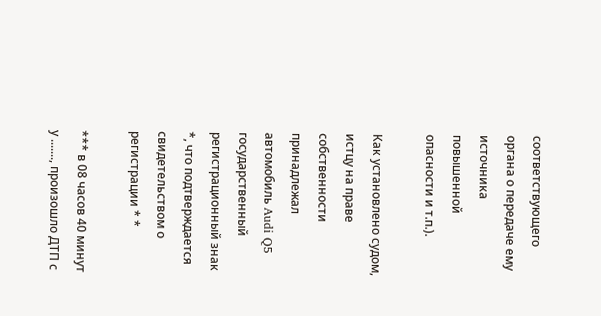соответствующего органа о передаче ему источника повышенной опасности и т.п.).

Как установлено судом, истцу на праве собственности принадлежал автомобиль Audi Q5 государственный регистрационный знак *, что подтверждается свидетельством о регистрации * *

*** в 08 часов 40 минут у ......., произошло ДТП с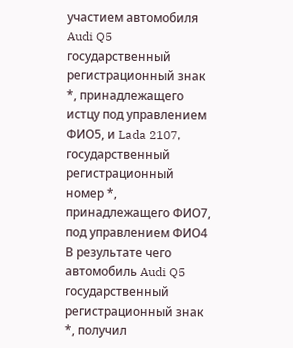участием автомобиля Audi Q5 государственный регистрационный знак *, принадлежащего истцу под управлением ФИО5, и Lada 2107, государственный регистрационный номер *, принадлежащего ФИО7, под управлением ФИО4 В результате чего автомобиль Audi Q5 государственный регистрационный знак *, получил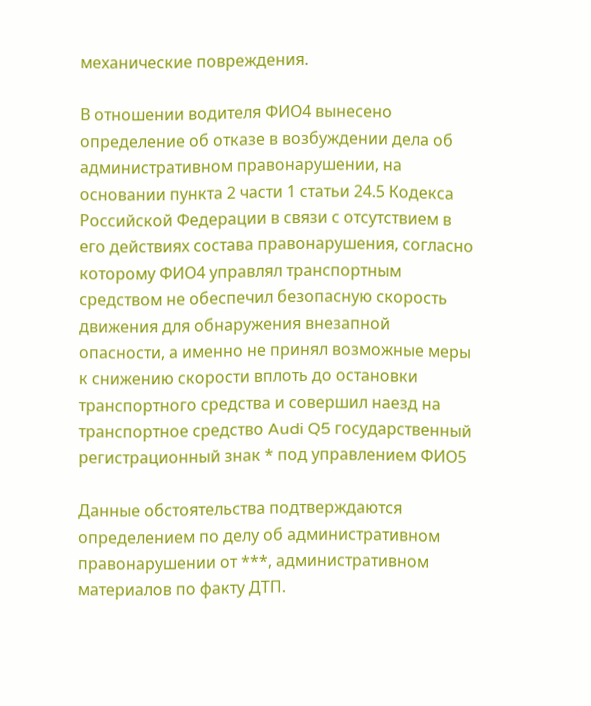механические повреждения.

В отношении водителя ФИО4 вынесено определение об отказе в возбуждении дела об административном правонарушении, на основании пункта 2 части 1 статьи 24.5 Кодекса Российской Федерации в связи с отсутствием в его действиях состава правонарушения, согласно которому ФИО4 управлял транспортным средством не обеспечил безопасную скорость движения для обнаружения внезапной опасности, а именно не принял возможные меры к снижению скорости вплоть до остановки транспортного средства и совершил наезд на транспортное средство Audi Q5 государственный регистрационный знак * под управлением ФИО5

Данные обстоятельства подтверждаются определением по делу об административном правонарушении от ***, административном материалов по факту ДТП.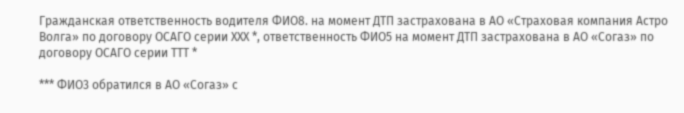Гражданская ответственность водителя ФИО8. на момент ДТП застрахована в АО «Страховая компания Астро Волга» по договору ОСАГО серии ХХХ *, ответственность ФИО5 на момент ДТП застрахована в АО «Согаз» по договору ОСАГО серии ТТТ *

*** ФИО3 обратился в АО «Согаз» с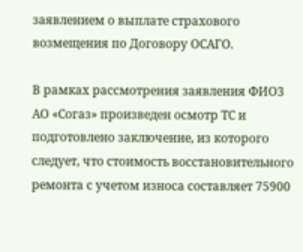заявлением о выплате страхового возмещения по Договору ОСАГО.

В рамках рассмотрения заявления ФИО3 АО «Согаз» произведен осмотр ТС и подготовлено заключение, из которого следует, что стоимость восстановительного ремонта с учетом износа составляет 75900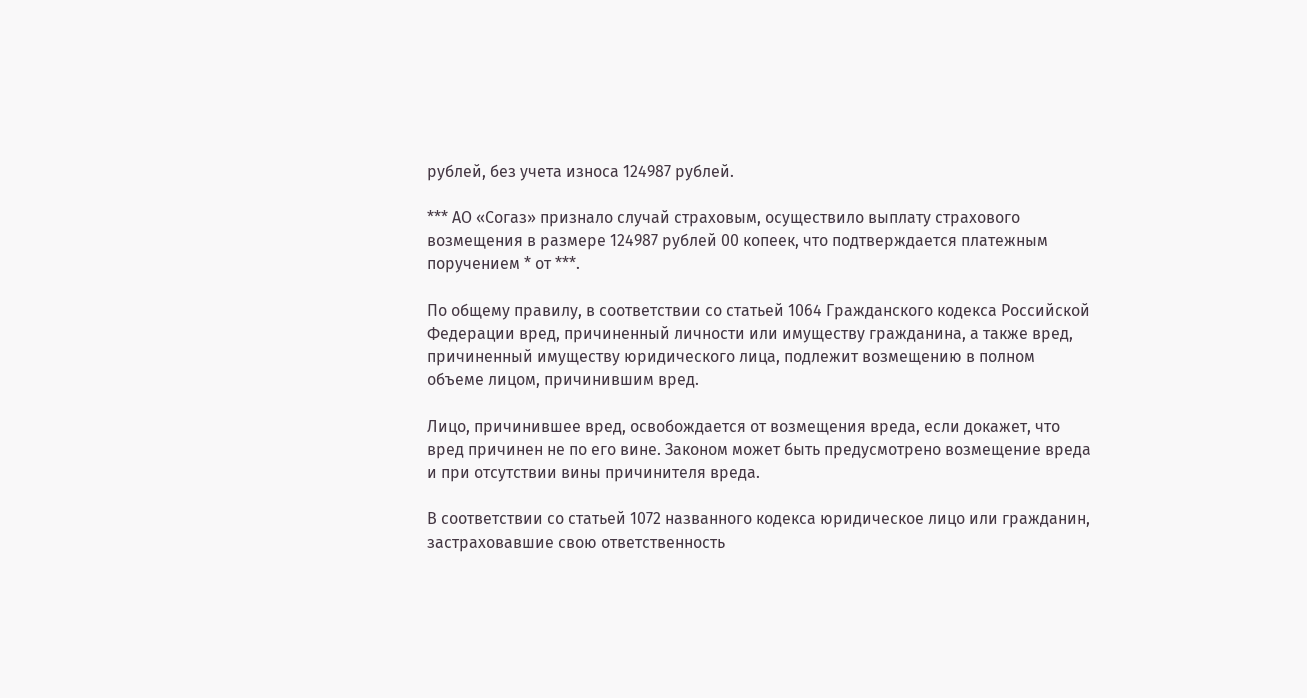рублей, без учета износа 124987 рублей.

*** АО «Согаз» признало случай страховым, осуществило выплату страхового возмещения в размере 124987 рублей 00 копеек, что подтверждается платежным поручением * от ***.

По общему правилу, в соответствии со статьей 1064 Гражданского кодекса Российской Федерации вред, причиненный личности или имуществу гражданина, а также вред, причиненный имуществу юридического лица, подлежит возмещению в полном объеме лицом, причинившим вред.

Лицо, причинившее вред, освобождается от возмещения вреда, если докажет, что вред причинен не по его вине. Законом может быть предусмотрено возмещение вреда и при отсутствии вины причинителя вреда.

В соответствии со статьей 1072 названного кодекса юридическое лицо или гражданин, застраховавшие свою ответственность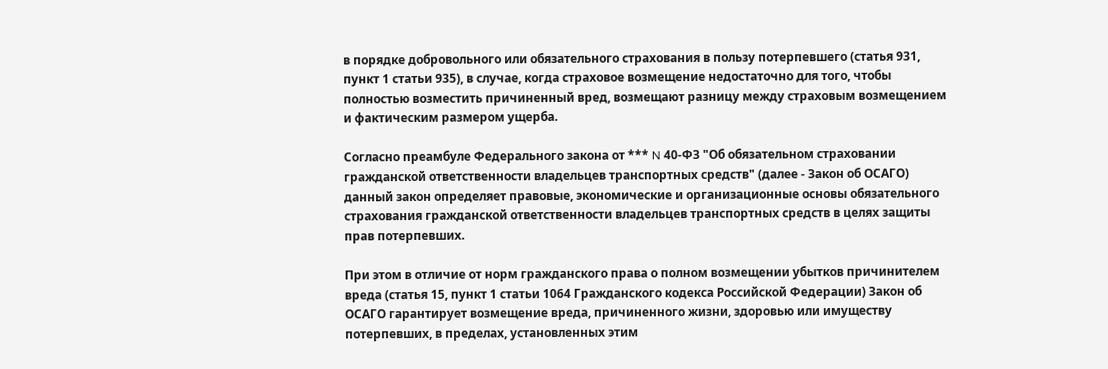в порядке добровольного или обязательного страхования в пользу потерпевшего (статья 931, пункт 1 статьи 935), в случае, когда страховое возмещение недостаточно для того, чтобы полностью возместить причиненный вред, возмещают разницу между страховым возмещением и фактическим размером ущерба.

Согласно преамбуле Федерального закона от *** N 40-ФЗ "Об обязательном страховании гражданской ответственности владельцев транспортных средств" (далее - Закон об ОСАГО) данный закон определяет правовые, экономические и организационные основы обязательного страхования гражданской ответственности владельцев транспортных средств в целях защиты прав потерпевших.

При этом в отличие от норм гражданского права о полном возмещении убытков причинителем вреда (статья 15, пункт 1 статьи 1064 Гражданского кодекса Российской Федерации) Закон об ОСАГО гарантирует возмещение вреда, причиненного жизни, здоровью или имуществу потерпевших, в пределах, установленных этим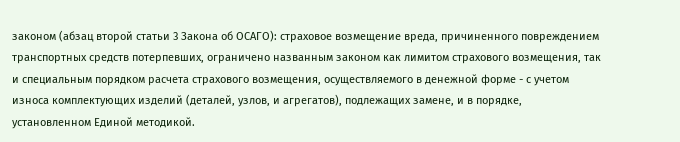законом (абзац второй статьи 3 Закона об ОСАГО): страховое возмещение вреда, причиненного повреждением транспортных средств потерпевших, ограничено названным законом как лимитом страхового возмещения, так и специальным порядком расчета страхового возмещения, осуществляемого в денежной форме - с учетом износа комплектующих изделий (деталей, узлов, и агрегатов), подлежащих замене, и в порядке, установленном Единой методикой.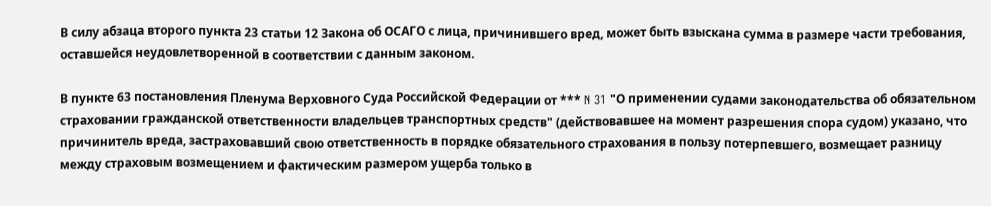В силу абзаца второго пункта 23 статьи 12 Закона об ОСАГО с лица, причинившего вред, может быть взыскана сумма в размере части требования, оставшейся неудовлетворенной в соответствии с данным законом.

В пункте 63 постановления Пленума Верховного Суда Российской Федерации от *** N 31 "О применении судами законодательства об обязательном страховании гражданской ответственности владельцев транспортных средств" (действовавшее на момент разрешения спора судом) указано, что причинитель вреда, застраховавший свою ответственность в порядке обязательного страхования в пользу потерпевшего, возмещает разницу между страховым возмещением и фактическим размером ущерба только в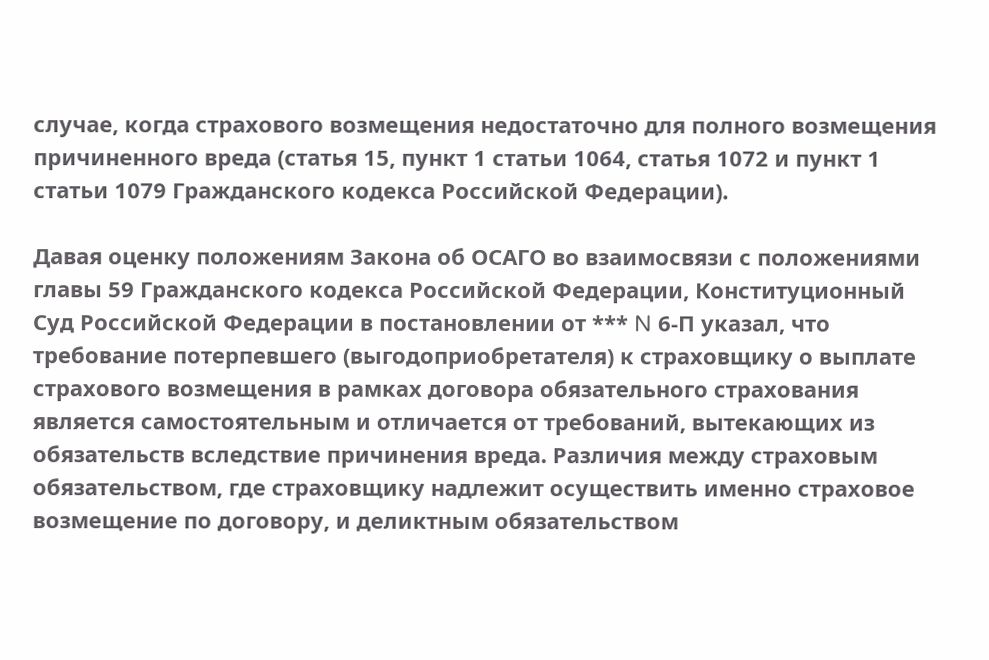случае, когда страхового возмещения недостаточно для полного возмещения причиненного вреда (статья 15, пункт 1 статьи 1064, статья 1072 и пункт 1 статьи 1079 Гражданского кодекса Российской Федерации).

Давая оценку положениям Закона об ОСАГО во взаимосвязи с положениями главы 59 Гражданского кодекса Российской Федерации, Конституционный Суд Российской Федерации в постановлении от *** N 6-П указал, что требование потерпевшего (выгодоприобретателя) к страховщику о выплате страхового возмещения в рамках договора обязательного страхования является самостоятельным и отличается от требований, вытекающих из обязательств вследствие причинения вреда. Различия между страховым обязательством, где страховщику надлежит осуществить именно страховое возмещение по договору, и деликтным обязательством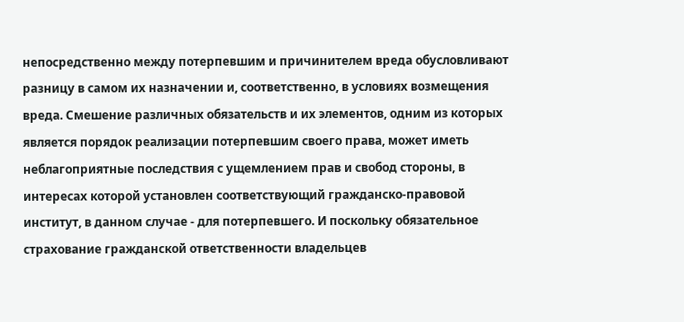непосредственно между потерпевшим и причинителем вреда обусловливают разницу в самом их назначении и, соответственно, в условиях возмещения вреда. Смешение различных обязательств и их элементов, одним из которых является порядок реализации потерпевшим своего права, может иметь неблагоприятные последствия с ущемлением прав и свобод стороны, в интересах которой установлен соответствующий гражданско-правовой институт, в данном случае - для потерпевшего. И поскольку обязательное страхование гражданской ответственности владельцев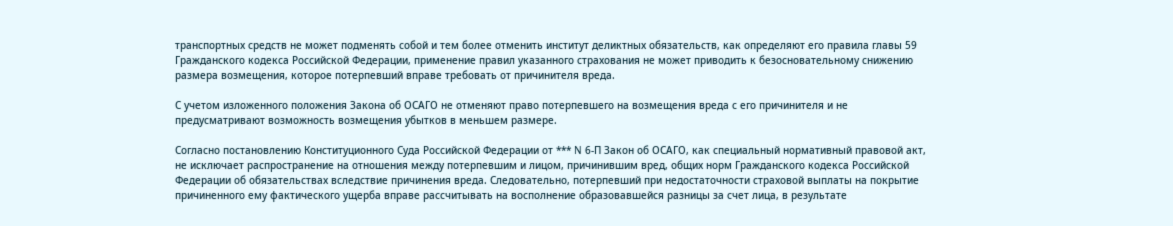транспортных средств не может подменять собой и тем более отменить институт деликтных обязательств, как определяют его правила главы 59 Гражданского кодекса Российской Федерации, применение правил указанного страхования не может приводить к безосновательному снижению размера возмещения, которое потерпевший вправе требовать от причинителя вреда.

С учетом изложенного положения Закона об ОСАГО не отменяют право потерпевшего на возмещения вреда с его причинителя и не предусматривают возможность возмещения убытков в меньшем размере.

Согласно постановлению Конституционного Суда Российской Федерации от *** N 6-П Закон об ОСАГО, как специальный нормативный правовой акт, не исключает распространение на отношения между потерпевшим и лицом, причинившим вред, общих норм Гражданского кодекса Российской Федерации об обязательствах вследствие причинения вреда. Следовательно, потерпевший при недостаточности страховой выплаты на покрытие причиненного ему фактического ущерба вправе рассчитывать на восполнение образовавшейся разницы за счет лица, в результате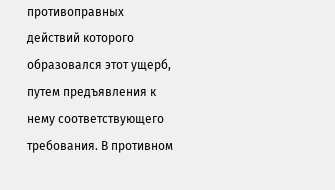противоправных действий которого образовался этот ущерб, путем предъявления к нему соответствующего требования. В противном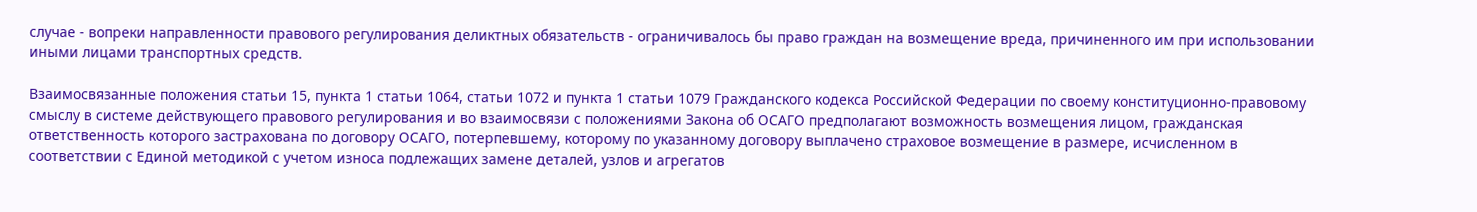случае - вопреки направленности правового регулирования деликтных обязательств - ограничивалось бы право граждан на возмещение вреда, причиненного им при использовании иными лицами транспортных средств.

Взаимосвязанные положения статьи 15, пункта 1 статьи 1064, статьи 1072 и пункта 1 статьи 1079 Гражданского кодекса Российской Федерации по своему конституционно-правовому смыслу в системе действующего правового регулирования и во взаимосвязи с положениями Закона об ОСАГО предполагают возможность возмещения лицом, гражданская ответственность которого застрахована по договору ОСАГО, потерпевшему, которому по указанному договору выплачено страховое возмещение в размере, исчисленном в соответствии с Единой методикой с учетом износа подлежащих замене деталей, узлов и агрегатов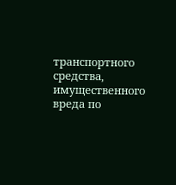транспортного средства, имущественного вреда по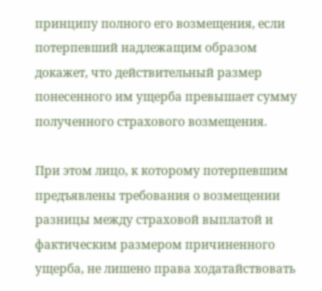принципу полного его возмещения, если потерпевший надлежащим образом докажет, что действительный размер понесенного им ущерба превышает сумму полученного страхового возмещения.

При этом лицо, к которому потерпевшим предъявлены требования о возмещении разницы между страховой выплатой и фактическим размером причиненного ущерба, не лишено права ходатайствовать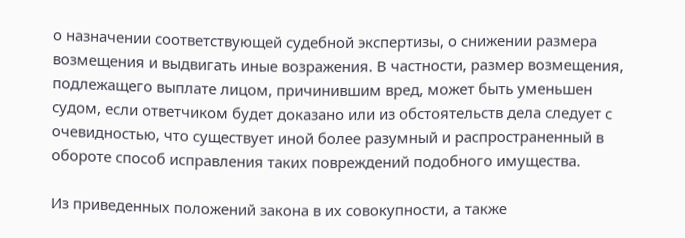о назначении соответствующей судебной экспертизы, о снижении размера возмещения и выдвигать иные возражения. В частности, размер возмещения, подлежащего выплате лицом, причинившим вред, может быть уменьшен судом, если ответчиком будет доказано или из обстоятельств дела следует с очевидностью, что существует иной более разумный и распространенный в обороте способ исправления таких повреждений подобного имущества.

Из приведенных положений закона в их совокупности, а также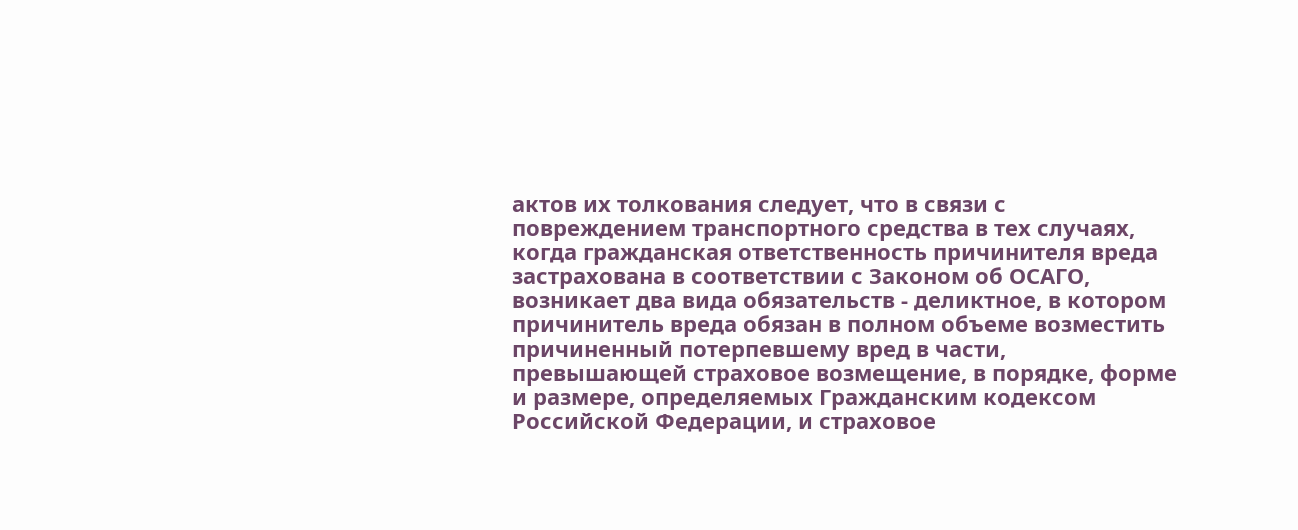актов их толкования следует, что в связи с повреждением транспортного средства в тех случаях, когда гражданская ответственность причинителя вреда застрахована в соответствии с Законом об ОСАГО, возникает два вида обязательств - деликтное, в котором причинитель вреда обязан в полном объеме возместить причиненный потерпевшему вред в части, превышающей страховое возмещение, в порядке, форме и размере, определяемых Гражданским кодексом Российской Федерации, и страховое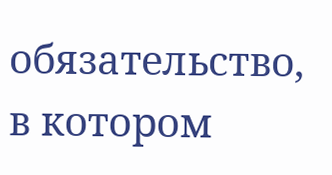обязательство, в котором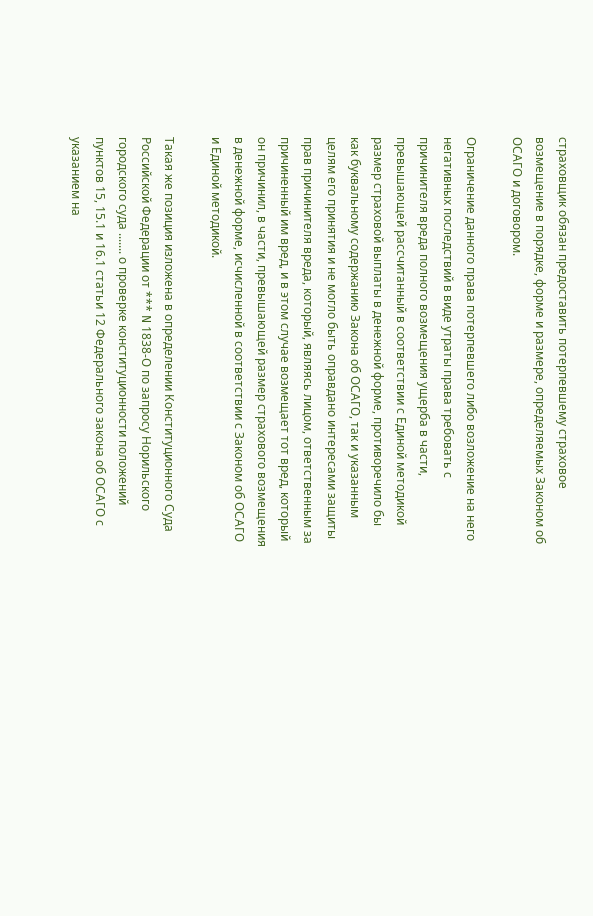страховщик обязан предоставить потерпевшему страховое возмещение в порядке, форме и размере, определяемых Законом об ОСАГО и договором.

Ограничение данного права потерпевшего либо возложение на него негативных последствий в виде утраты права требовать с причинителя вреда полного возмещения ущерба в части, превышающей рассчитанный в соответствии с Единой методикой размер страховой выплаты в денежной форме, противоречило бы как буквальному содержанию Закона об ОСАГО, так и указанным целям его принятия и не могло быть оправдано интересами защиты прав причинителя вреда, который, являясь лицом, ответственным за причиненный им вред, и в этом случае возмещает тот вред, который он причинил, в части, превышающей размер страхового возмещения в денежной форме, исчисленной в соответствии с Законом об ОСАГО и Единой методикой.

Такая же позиция изложена в определении Конституционного Суда Российской Федерации от *** N 1838-О по запросу Норильского городского суда ....... о проверке конституционности положений пунктов 15, 15.1 и 16.1 статьи 12 Федерального закона об ОСАГО с указанием на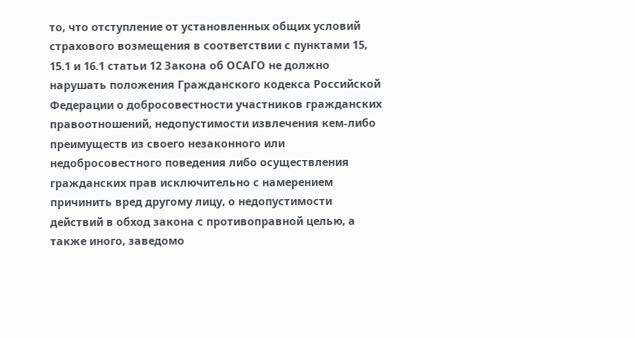то, что отступление от установленных общих условий страхового возмещения в соответствии с пунктами 15, 15.1 и 16.1 статьи 12 Закона об ОСАГО не должно нарушать положения Гражданского кодекса Российской Федерации о добросовестности участников гражданских правоотношений, недопустимости извлечения кем-либо преимуществ из своего незаконного или недобросовестного поведения либо осуществления гражданских прав исключительно с намерением причинить вред другому лицу, о недопустимости действий в обход закона с противоправной целью, а также иного, заведомо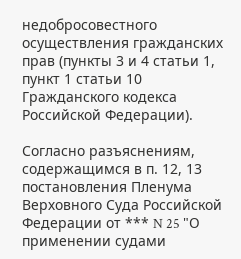недобросовестного осуществления гражданских прав (пункты 3 и 4 статьи 1, пункт 1 статьи 10 Гражданского кодекса Российской Федерации).

Согласно разъяснениям, содержащимся в п. 12, 13 постановления Пленума Верховного Суда Российской Федерации от *** N 25 "О применении судами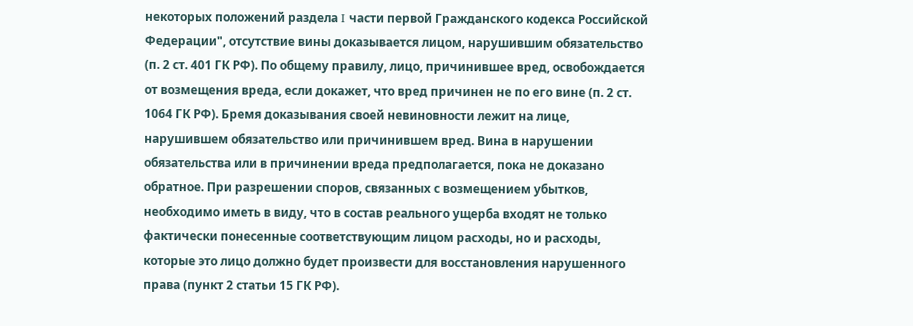некоторых положений раздела I части первой Гражданского кодекса Российской Федерации", отсутствие вины доказывается лицом, нарушившим обязательство (п. 2 ст. 401 ГК РФ). По общему правилу, лицо, причинившее вред, освобождается от возмещения вреда, если докажет, что вред причинен не по его вине (п. 2 ст. 1064 ГК РФ). Бремя доказывания своей невиновности лежит на лице, нарушившем обязательство или причинившем вред. Вина в нарушении обязательства или в причинении вреда предполагается, пока не доказано обратное. При разрешении споров, связанных с возмещением убытков, необходимо иметь в виду, что в состав реального ущерба входят не только фактически понесенные соответствующим лицом расходы, но и расходы, которые это лицо должно будет произвести для восстановления нарушенного права (пункт 2 статьи 15 ГК РФ).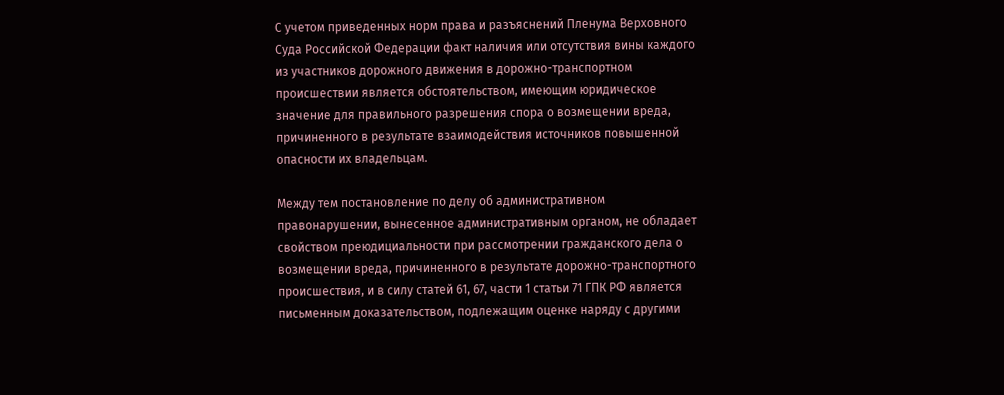С учетом приведенных норм права и разъяснений Пленума Верховного Суда Российской Федерации факт наличия или отсутствия вины каждого из участников дорожного движения в дорожно-транспортном происшествии является обстоятельством, имеющим юридическое значение для правильного разрешения спора о возмещении вреда, причиненного в результате взаимодействия источников повышенной опасности их владельцам.

Между тем постановление по делу об административном правонарушении, вынесенное административным органом, не обладает свойством преюдициальности при рассмотрении гражданского дела о возмещении вреда, причиненного в результате дорожно-транспортного происшествия, и в силу статей 61, 67, части 1 статьи 71 ГПК РФ является письменным доказательством, подлежащим оценке наряду с другими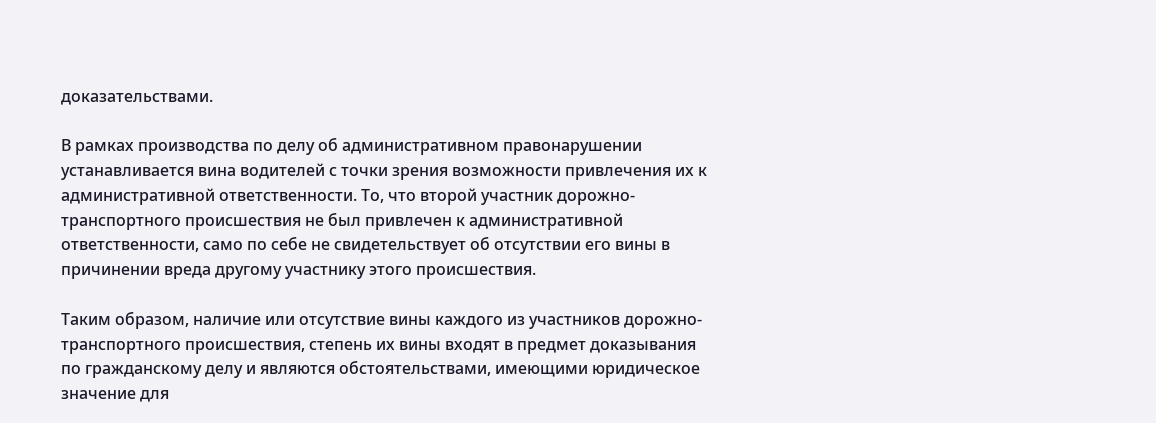доказательствами.

В рамках производства по делу об административном правонарушении устанавливается вина водителей с точки зрения возможности привлечения их к административной ответственности. То, что второй участник дорожно-транспортного происшествия не был привлечен к административной ответственности, само по себе не свидетельствует об отсутствии его вины в причинении вреда другому участнику этого происшествия.

Таким образом, наличие или отсутствие вины каждого из участников дорожно-транспортного происшествия, степень их вины входят в предмет доказывания по гражданскому делу и являются обстоятельствами, имеющими юридическое значение для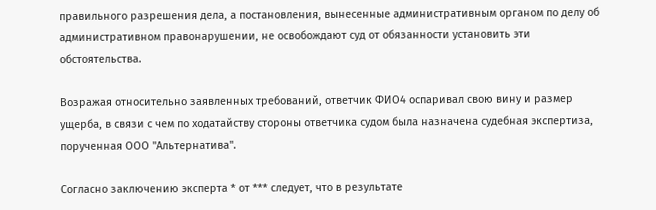правильного разрешения дела, а постановления, вынесенные административным органом по делу об административном правонарушении, не освобождают суд от обязанности установить эти обстоятельства.

Возражая относительно заявленных требований, ответчик ФИО4 оспаривал свою вину и размер ущерба, в связи с чем по ходатайству стороны ответчика судом была назначена судебная экспертиза, порученная ООО "Альтернатива".

Согласно заключению эксперта * от *** следует, что в результате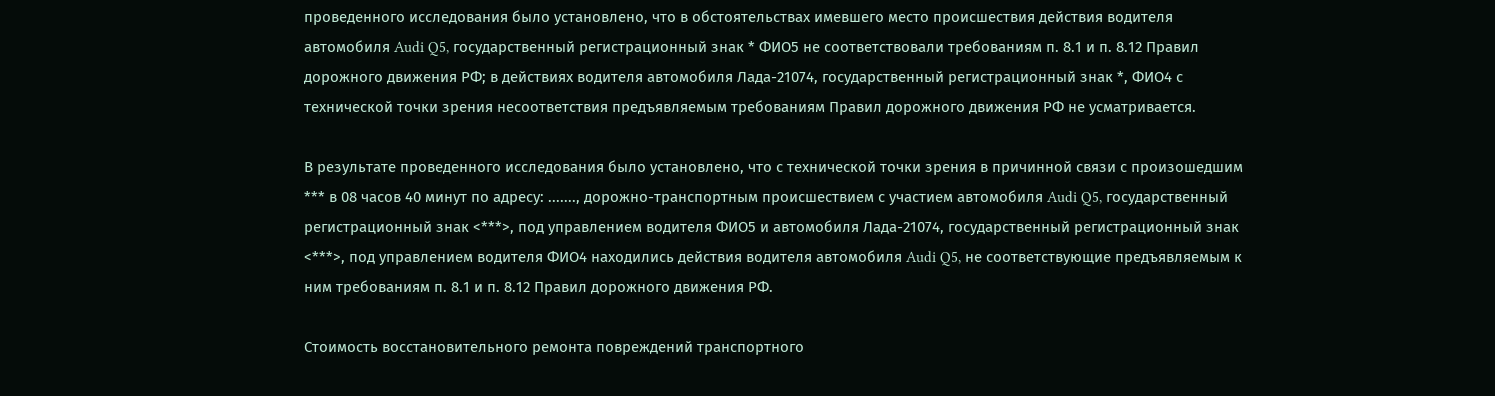проведенного исследования было установлено, что в обстоятельствах имевшего место происшествия действия водителя автомобиля Audi Q5, государственный регистрационный знак * ФИО5 не соответствовали требованиям п. 8.1 и п. 8.12 Правил дорожного движения РФ; в действиях водителя автомобиля Лада-21074, государственный регистрационный знак *, ФИО4 с технической точки зрения несоответствия предъявляемым требованиям Правил дорожного движения РФ не усматривается.

В результате проведенного исследования было установлено, что с технической точки зрения в причинной связи с произошедшим *** в 08 часов 40 минут по адресу: ......., дорожно-транспортным происшествием с участием автомобиля Audi Q5, государственный регистрационный знак <***>, под управлением водителя ФИО5 и автомобиля Лада-21074, государственный регистрационный знак <***>, под управлением водителя ФИО4 находились действия водителя автомобиля Audi Q5, не соответствующие предъявляемым к ним требованиям п. 8.1 и п. 8.12 Правил дорожного движения РФ.

Стоимость восстановительного ремонта повреждений транспортного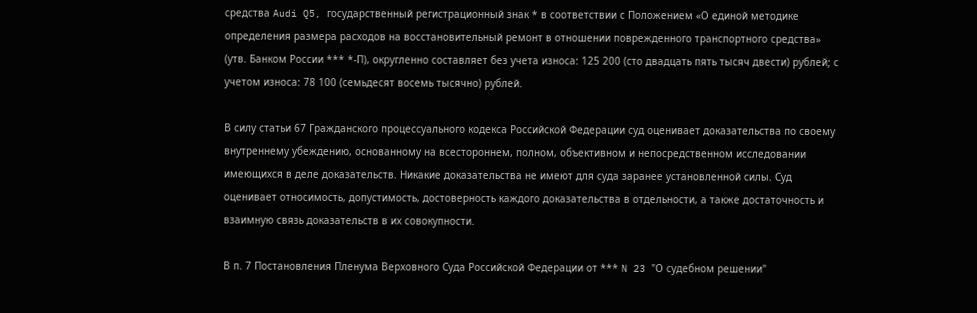средства Audi Q5, государственный регистрационный знак * в соответствии с Положением «О единой методике определения размера расходов на восстановительный ремонт в отношении поврежденного транспортного средства» (утв. Банком России *** *-П), округленно составляет без учета износа: 125 200 (сто двадцать пять тысяч двести) рублей; с учетом износа: 78 100 (семьдесят восемь тысячно) рублей.

В силу статьи 67 Гражданского процессуального кодекса Российской Федерации суд оценивает доказательства по своему внутреннему убеждению, основанному на всестороннем, полном, объективном и непосредственном исследовании имеющихся в деле доказательств. Никакие доказательства не имеют для суда заранее установленной силы. Суд оценивает относимость, допустимость, достоверность каждого доказательства в отдельности, а также достаточность и взаимную связь доказательств в их совокупности.

В п. 7 Постановления Пленума Верховного Суда Российской Федерации от *** N 23 "О судебном решении"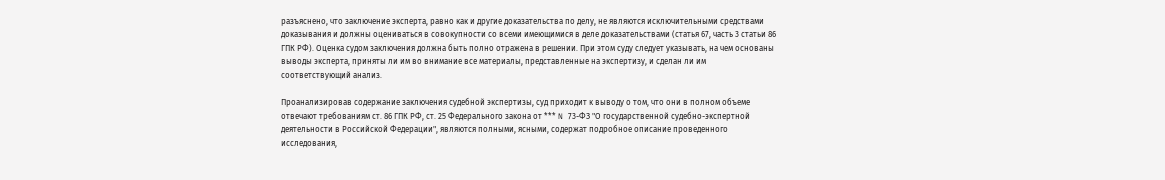разъяснено, что заключение эксперта, равно как и другие доказательства по делу, не являются исключительными средствами доказывания и должны оцениваться в совокупности со всеми имеющимися в деле доказательствами (статья 67, часть 3 статьи 86 ГПК РФ). Оценка судом заключения должна быть полно отражена в решении. При этом суду следует указывать, на чем основаны выводы эксперта, приняты ли им во внимание все материалы, представленные на экспертизу, и сделан ли им соответствующий анализ.

Проанализировав содержание заключения судебной экспертизы, суд приходит к выводу о том, что они в полном объеме отвечают требованиям ст. 86 ГПК РФ, ст. 25 Федерального закона от *** N 73-ФЗ "О государственной судебно-экспертной деятельности в Российской Федерации", являются полными, ясными, содержат подробное описание проведенного исследования,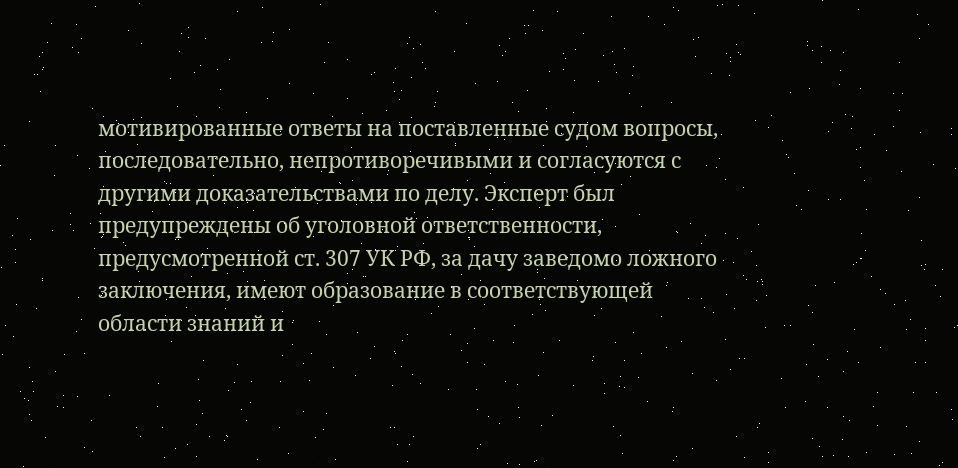мотивированные ответы на поставленные судом вопросы, последовательно, непротиворечивыми и согласуются с другими доказательствами по делу. Эксперт был предупреждены об уголовной ответственности, предусмотренной ст. 307 УК РФ, за дачу заведомо ложного заключения, имеют образование в соответствующей области знаний и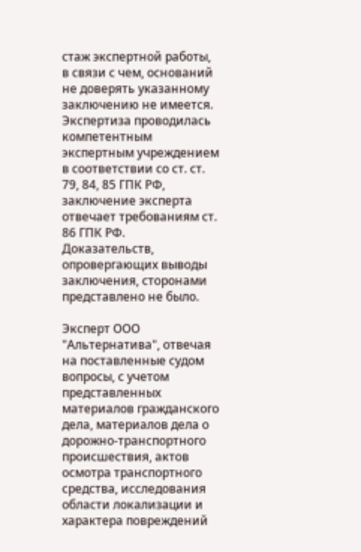стаж экспертной работы, в связи с чем, оснований не доверять указанному заключению не имеется. Экспертиза проводилась компетентным экспертным учреждением в соответствии со ст. ст. 79, 84, 85 ГПК РФ, заключение эксперта отвечает требованиям ст. 86 ГПК РФ. Доказательств, опровергающих выводы заключения, сторонами представлено не было.

Эксперт ООО "Альтернатива", отвечая на поставленные судом вопросы, с учетом представленных материалов гражданского дела, материалов дела о дорожно-транспортного происшествия, актов осмотра транспортного средства, исследования области локализации и характера повреждений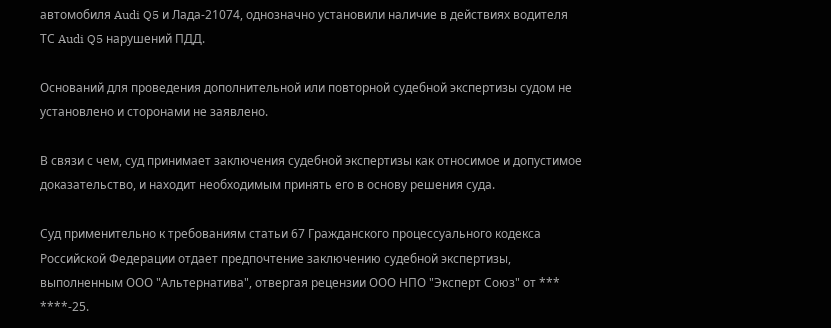автомобиля Audi Q5 и Лада-21074, однозначно установили наличие в действиях водителя ТС Audi Q5 нарушений ПДД.

Оснований для проведения дополнительной или повторной судебной экспертизы судом не установлено и сторонами не заявлено.

В связи с чем, суд принимает заключения судебной экспертизы как относимое и допустимое доказательство, и находит необходимым принять его в основу решения суда.

Суд применительно к требованиям статьи 67 Гражданского процессуального кодекса Российской Федерации отдает предпочтение заключению судебной экспертизы, выполненным ООО "Альтернатива", отвергая рецензии ООО НПО "Эксперт Союз" от *** ****-25.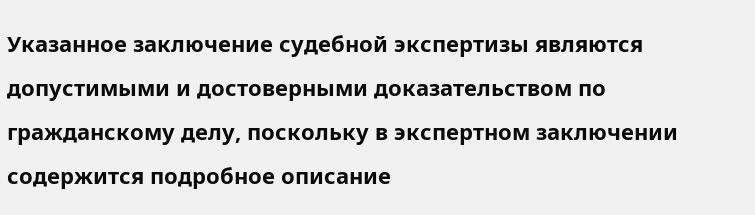Указанное заключение судебной экспертизы являются допустимыми и достоверными доказательством по гражданскому делу, поскольку в экспертном заключении содержится подробное описание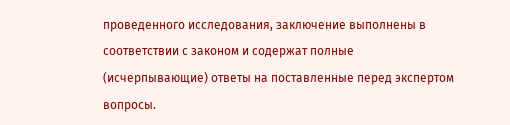проведенного исследования, заключение выполнены в соответствии с законом и содержат полные (исчерпывающие) ответы на поставленные перед экспертом вопросы.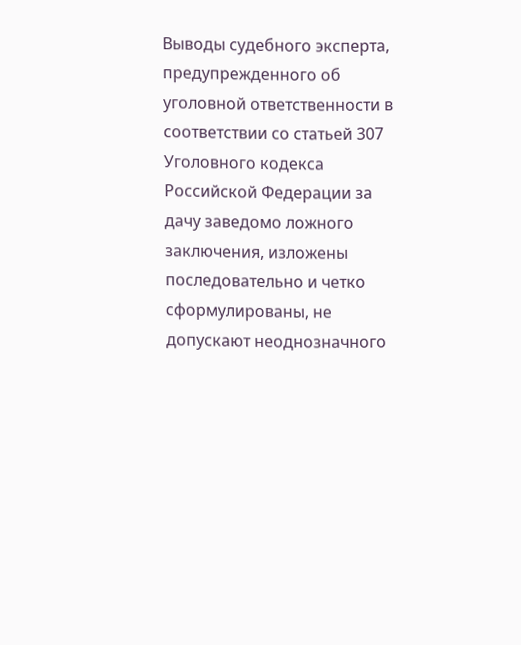Выводы судебного эксперта, предупрежденного об уголовной ответственности в соответствии со статьей 307 Уголовного кодекса Российской Федерации за дачу заведомо ложного заключения, изложены последовательно и четко сформулированы, не допускают неоднозначного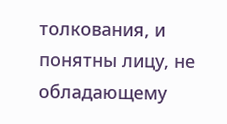толкования, и понятны лицу, не обладающему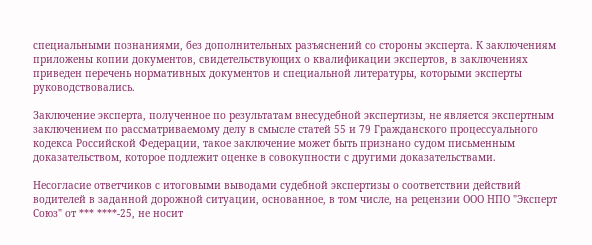специальными познаниями, без дополнительных разъяснений со стороны эксперта. К заключениям приложены копии документов, свидетельствующих о квалификации экспертов, в заключениях приведен перечень нормативных документов и специальной литературы, которыми эксперты руководствовались.

Заключение эксперта, полученное по результатам внесудебной экспертизы, не является экспертным заключением по рассматриваемому делу в смысле статей 55 и 79 Гражданского процессуального кодекса Российской Федерации, такое заключение может быть признано судом письменным доказательством, которое подлежит оценке в совокупности с другими доказательствами.

Несогласие ответчиков с итоговыми выводами судебной экспертизы о соответствии действий водителей в заданной дорожной ситуации, основанное, в том числе, на рецензии ООО НПО "Эксперт Союз" от *** ****-25, не носит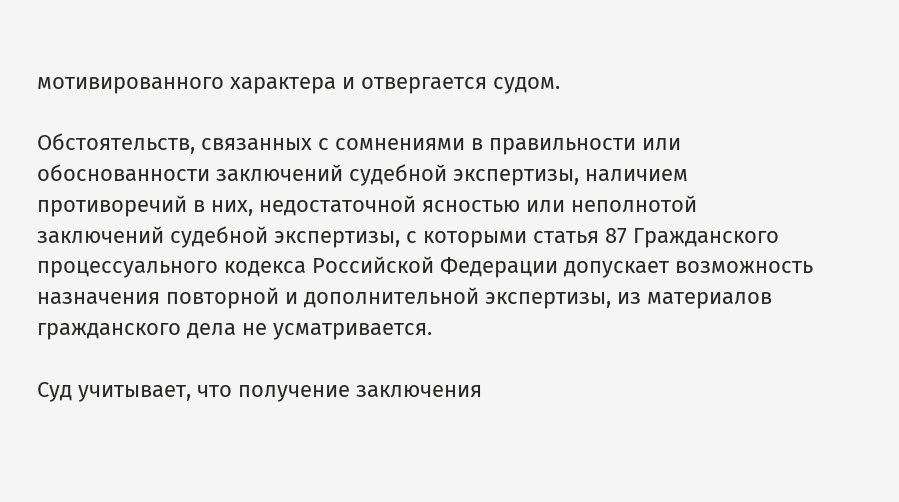мотивированного характера и отвергается судом.

Обстоятельств, связанных с сомнениями в правильности или обоснованности заключений судебной экспертизы, наличием противоречий в них, недостаточной ясностью или неполнотой заключений судебной экспертизы, с которыми статья 87 Гражданского процессуального кодекса Российской Федерации допускает возможность назначения повторной и дополнительной экспертизы, из материалов гражданского дела не усматривается.

Суд учитывает, что получение заключения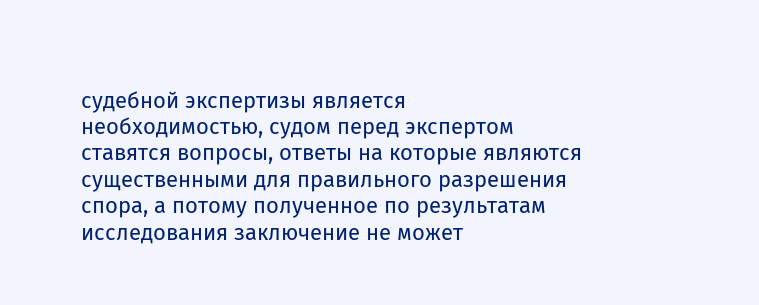судебной экспертизы является необходимостью, судом перед экспертом ставятся вопросы, ответы на которые являются существенными для правильного разрешения спора, а потому полученное по результатам исследования заключение не может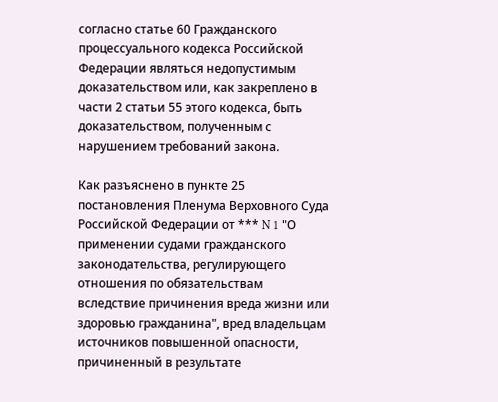согласно статье 60 Гражданского процессуального кодекса Российской Федерации являться недопустимым доказательством или, как закреплено в части 2 статьи 55 этого кодекса, быть доказательством, полученным с нарушением требований закона.

Как разъяснено в пункте 25 постановления Пленума Верховного Суда Российской Федерации от *** N 1 "О применении судами гражданского законодательства, регулирующего отношения по обязательствам вследствие причинения вреда жизни или здоровью гражданина", вред владельцам источников повышенной опасности, причиненный в результате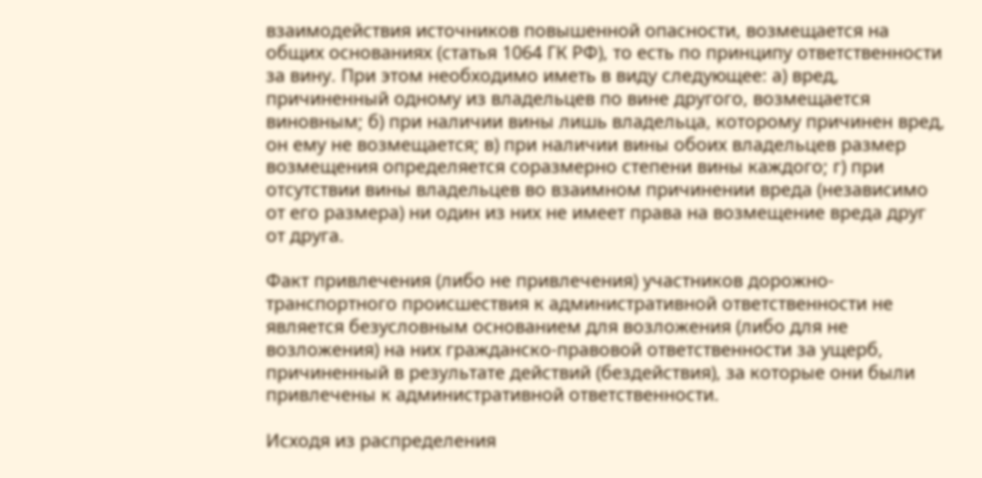взаимодействия источников повышенной опасности, возмещается на общих основаниях (статья 1064 ГК РФ), то есть по принципу ответственности за вину. При этом необходимо иметь в виду следующее: а) вред, причиненный одному из владельцев по вине другого, возмещается виновным; б) при наличии вины лишь владельца, которому причинен вред, он ему не возмещается; в) при наличии вины обоих владельцев размер возмещения определяется соразмерно степени вины каждого; г) при отсутствии вины владельцев во взаимном причинении вреда (независимо от его размера) ни один из них не имеет права на возмещение вреда друг от друга.

Факт привлечения (либо не привлечения) участников дорожно-транспортного происшествия к административной ответственности не является безусловным основанием для возложения (либо для не возложения) на них гражданско-правовой ответственности за ущерб, причиненный в результате действий (бездействия), за которые они были привлечены к административной ответственности.

Исходя из распределения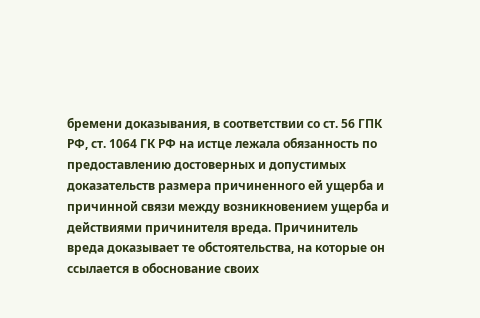бремени доказывания, в соответствии со ст. 56 ГПК РФ, ст. 1064 ГК РФ на истце лежала обязанность по предоставлению достоверных и допустимых доказательств размера причиненного ей ущерба и причинной связи между возникновением ущерба и действиями причинителя вреда. Причинитель вреда доказывает те обстоятельства, на которые он ссылается в обоснование своих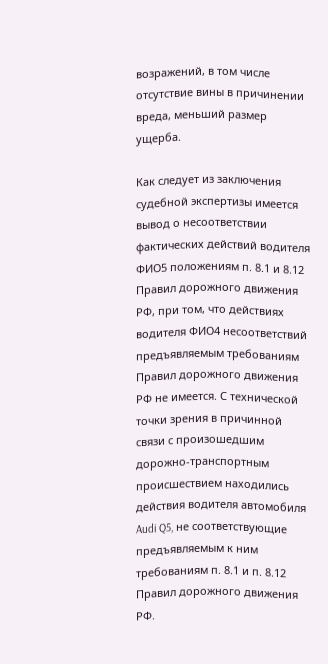возражений, в том числе отсутствие вины в причинении вреда, меньший размер ущерба.

Как следует из заключения судебной экспертизы имеется вывод о несоответствии фактических действий водителя ФИО5 положениям п. 8.1 и 8.12 Правил дорожного движения РФ, при том, что действиях водителя ФИО4 несоответствий предъявляемым требованиям Правил дорожного движения РФ не имеется. С технической точки зрения в причинной связи с произошедшим дорожно-транспортным происшествием находились действия водителя автомобиля Audi Q5, не соответствующие предъявляемым к ним требованиям п. 8.1 и п. 8.12 Правил дорожного движения РФ.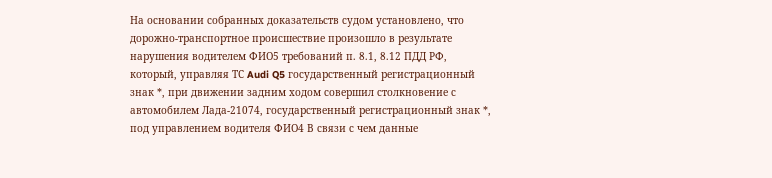На основании собранных доказательств судом установлено, что дорожно-транспортное происшествие произошло в результате нарушения водителем ФИО5 требований п. 8.1, 8.12 ПДД РФ, который, управляя ТС Audi Q5 государственный регистрационный знак *, при движении задним ходом совершил столкновение с автомобилем Лада-21074, государственный регистрационный знак *, под управлением водителя ФИО4 В связи с чем данные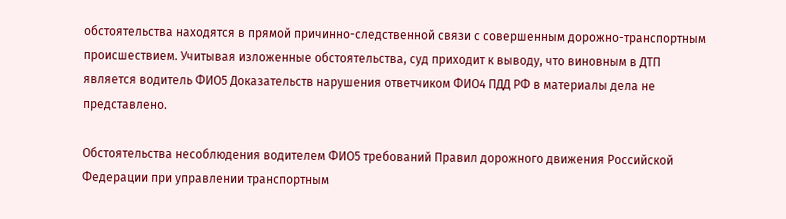обстоятельства находятся в прямой причинно-следственной связи с совершенным дорожно-транспортным происшествием. Учитывая изложенные обстоятельства, суд приходит к выводу, что виновным в ДТП является водитель ФИО5 Доказательств нарушения ответчиком ФИО4 ПДД РФ в материалы дела не представлено.

Обстоятельства несоблюдения водителем ФИО5 требований Правил дорожного движения Российской Федерации при управлении транспортным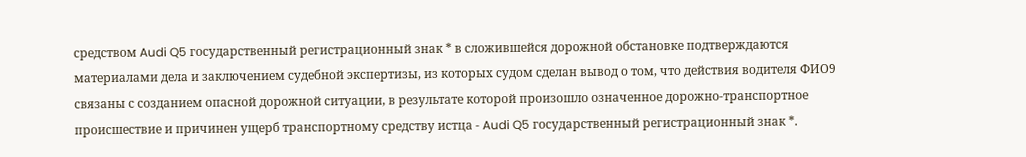средством Audi Q5 государственный регистрационный знак * в сложившейся дорожной обстановке подтверждаются материалами дела и заключением судебной экспертизы, из которых судом сделан вывод о том, что действия водителя ФИО9 связаны с созданием опасной дорожной ситуации, в результате которой произошло означенное дорожно-транспортное происшествие и причинен ущерб транспортному средству истца - Audi Q5 государственный регистрационный знак *.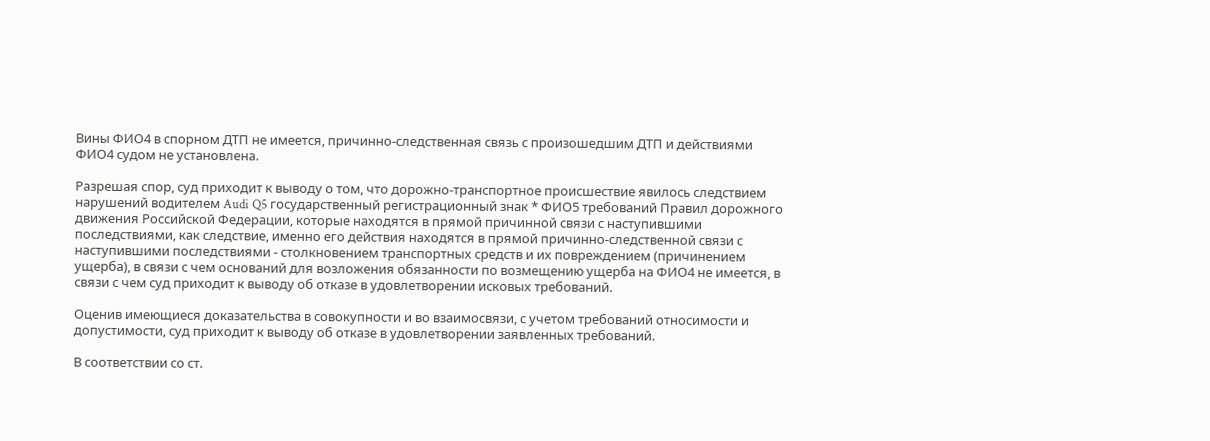Вины ФИО4 в спорном ДТП не имеется, причинно-следственная связь с произошедшим ДТП и действиями ФИО4 судом не установлена.

Разрешая спор, суд приходит к выводу о том, что дорожно-транспортное происшествие явилось следствием нарушений водителем Audi Q5 государственный регистрационный знак * ФИО5 требований Правил дорожного движения Российской Федерации, которые находятся в прямой причинной связи с наступившими последствиями, как следствие, именно его действия находятся в прямой причинно-следственной связи с наступившими последствиями - столкновением транспортных средств и их повреждением (причинением ущерба), в связи с чем оснований для возложения обязанности по возмещению ущерба на ФИО4 не имеется, в связи с чем суд приходит к выводу об отказе в удовлетворении исковых требований.

Оценив имеющиеся доказательства в совокупности и во взаимосвязи, с учетом требований относимости и допустимости, суд приходит к выводу об отказе в удовлетворении заявленных требований.

В соответствии со ст.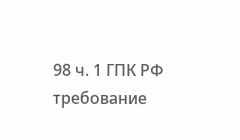98 ч. 1 ГПК РФ требование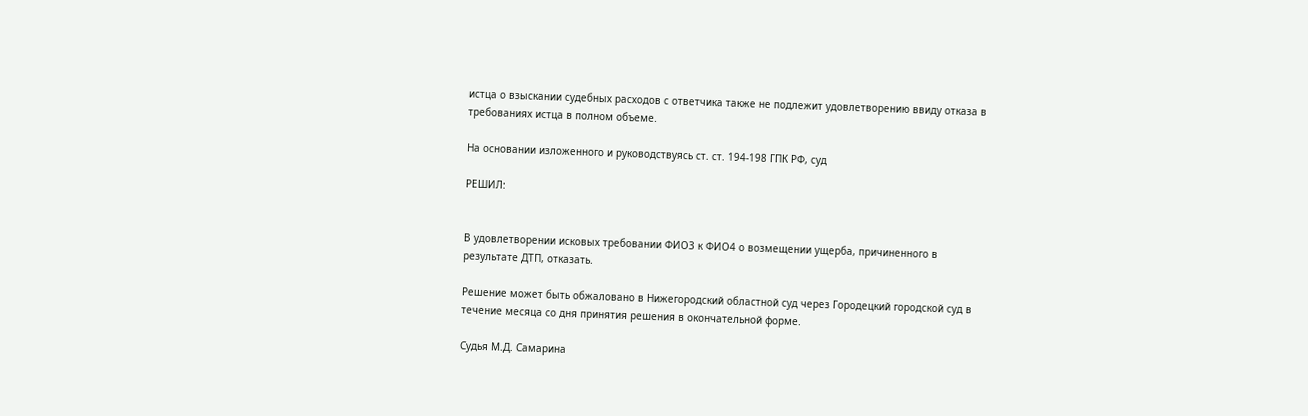истца о взыскании судебных расходов с ответчика также не подлежит удовлетворению ввиду отказа в требованиях истца в полном объеме.

На основании изложенного и руководствуясь ст. ст. 194-198 ГПК РФ, суд

РЕШИЛ:


В удовлетворении исковых требовании ФИО3 к ФИО4 о возмещении ущерба, причиненного в результате ДТП, отказать.

Решение может быть обжаловано в Нижегородский областной суд через Городецкий городской суд в течение месяца со дня принятия решения в окончательной форме.

Судья М.Д. Самарина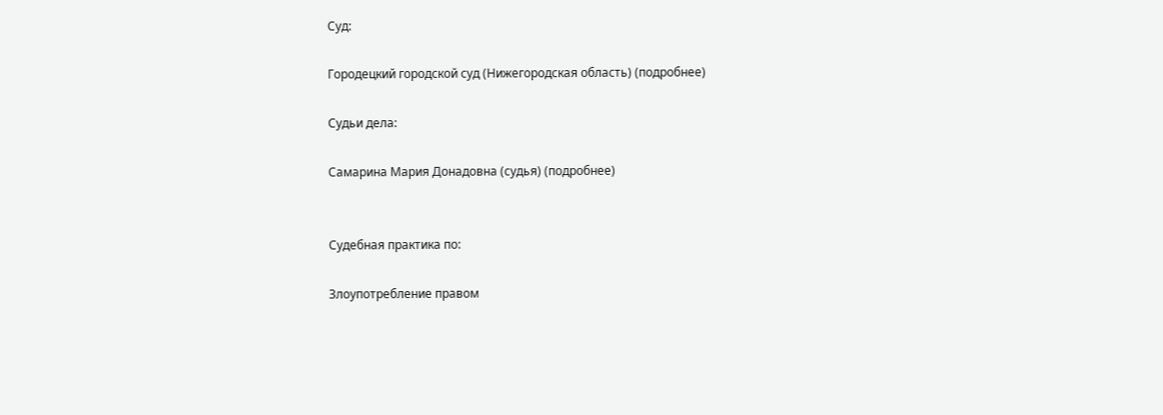Суд:

Городецкий городской суд (Нижегородская область) (подробнее)

Судьи дела:

Самарина Мария Донадовна (судья) (подробнее)


Судебная практика по:

Злоупотребление правом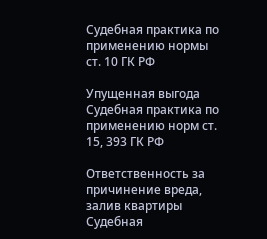Судебная практика по применению нормы ст. 10 ГК РФ

Упущенная выгода
Судебная практика по применению норм ст. 15, 393 ГК РФ

Ответственность за причинение вреда, залив квартиры
Судебная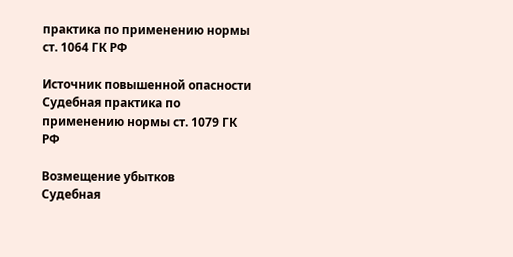практика по применению нормы ст. 1064 ГК РФ

Источник повышенной опасности
Судебная практика по применению нормы ст. 1079 ГК РФ

Возмещение убытков
Судебная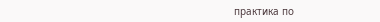практика по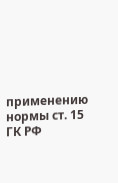применению нормы ст. 15 ГК РФ